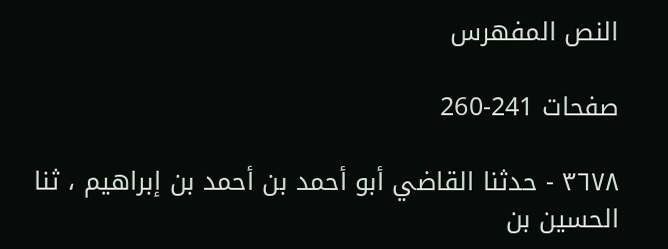النص المفهرس

صفحات 241-260

٣٦٧٨ - حدثنا القاضي أبو أحمد بن أحمد بن إبراهيم ، ثنا الحسين بن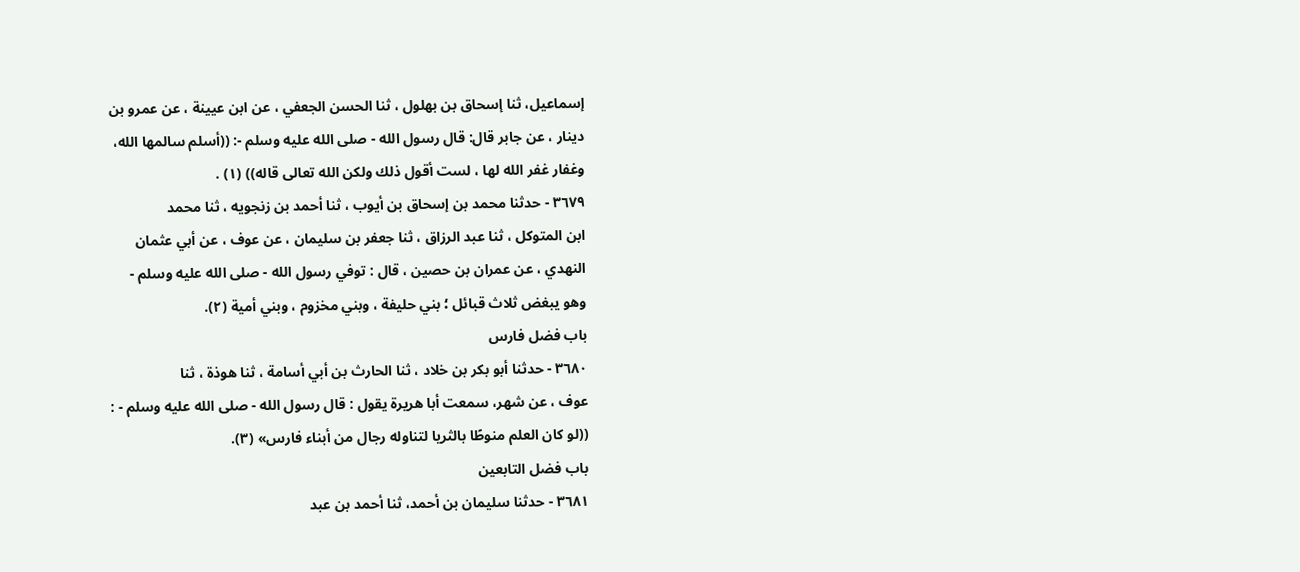إسماعيل، ثنا إسحاق بن بهلول ، ثنا الحسن الجعفي ، عن ابن عيينة ، عن عمرو بن
دينار ، عن جابر قال: قال رسول الله - صلى الله عليه وسلم -: ((أسلم سالمها الله،
وغفار غفر الله لها ، لست أقول ذلك ولكن الله تعالی قاله)) (١) .
٣٦٧٩ - حدثنا محمد بن إسحاق بن أيوب ، ثنا أحمد بن زنجويه ، ثنا محمد
ابن المتوكل ، ثنا عبد الرزاق ، ثنا جعفر بن سليمان ، عن عوف ، عن أبي عثمان
النهدي ، عن عمران بن حصين ، قال : توفي رسول الله - صلى الله عليه وسلم -
وهو يبغض ثلاث قبائل ؛ بني حليفة ، وبني مخزوم ، وبني أمية (٢).
باب فضل فارس
٣٦٨٠ - حدثنا أبو بكر بن خلاد ، ثنا الحارث بن أبي أسامة ، ثنا هوذة ، ثنا
عوف ، عن شهر، سمعت أبا هريرة يقول : قال رسول الله - صلى الله عليه وسلم - :
((لو كان العلم منوطًا بالثريا لتناوله رجال من أبناء فارس» (٣).
باب فضل التابعين
٣٦٨١ - حدثنا سليمان بن أحمد، ثنا أحمد بن عبد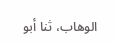الوهاب، ثنا أبو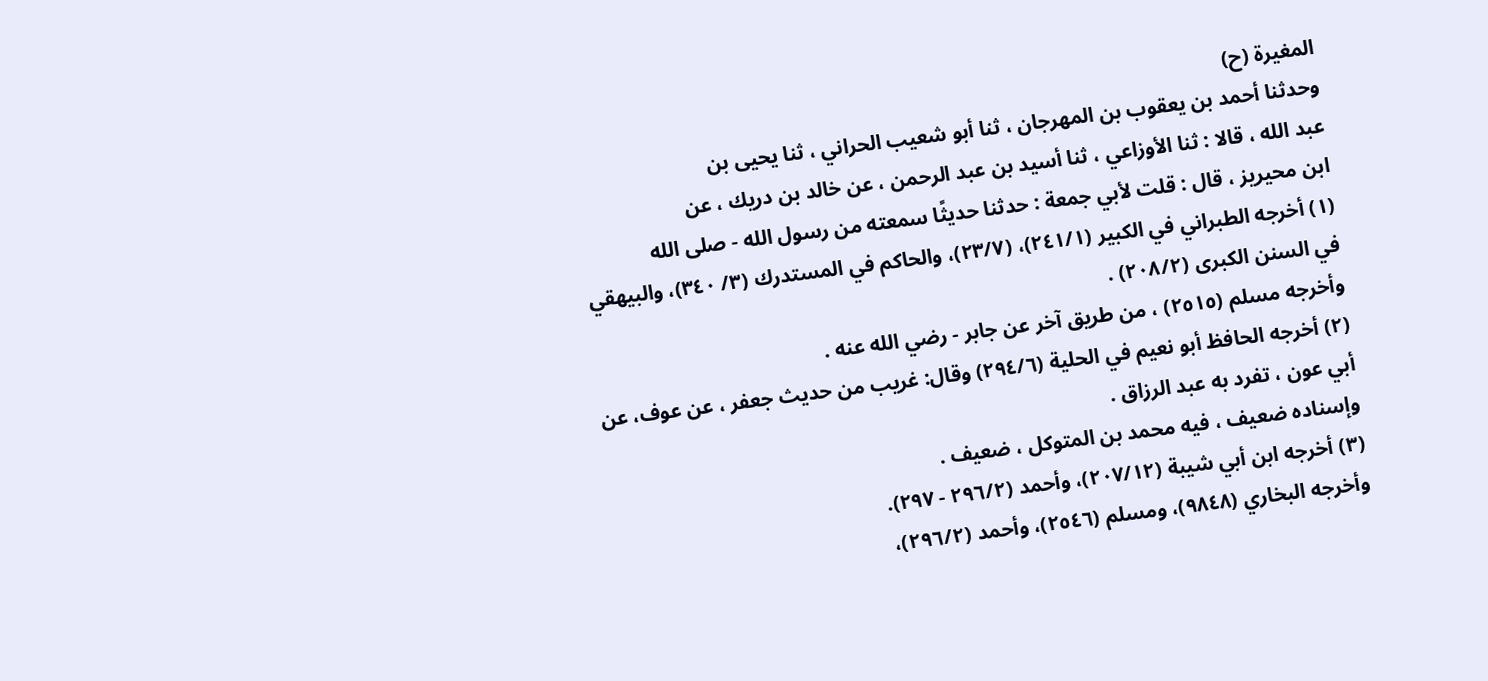المغيرة (ح)
وحدثنا أحمد بن يعقوب بن المهرجان ، ثنا أبو شعيب الحراني ، ثنا يحيى بن
عبد الله ، قالا : ثنا الأوزاعي ، ثنا أسيد بن عبد الرحمن ، عن خالد بن دريك ، عن
ابن محيريز ، قال : قلت لأبي جمعة : حدثنا حديثًا سمعته من رسول الله - صلى الله
(١) أخرجه الطبراني في الكبير (٢٤١/١)، (٢٣/٧)، والحاكم في المستدرك (٣/ ٣٤٠)، والبيهقي
في السنن الكبرى (٢٠٨/٢) .
وأخرجه مسلم (٢٥١٥) ، من طريق آخر عن جابر - رضي الله عنه .
(٢) أخرجه الحافظ أبو نعيم في الحلية (٢٩٤/٦) وقال: غريب من حديث جعفر ، عن عوف، عن
أبي عون ، تفرد به عبد الرزاق .
وإسناده ضعيف ، فيه محمد بن المتوكل ، ضعيف .
(٣) أخرجه ابن أبي شيبة (٢٠٧/١٢)، وأحمد (٢٩٦/٢ - ٢٩٧).
وأخرجه البخاري (٩٨٤٨)، ومسلم (٢٥٤٦)، وأحمد (٢٩٦/٢)،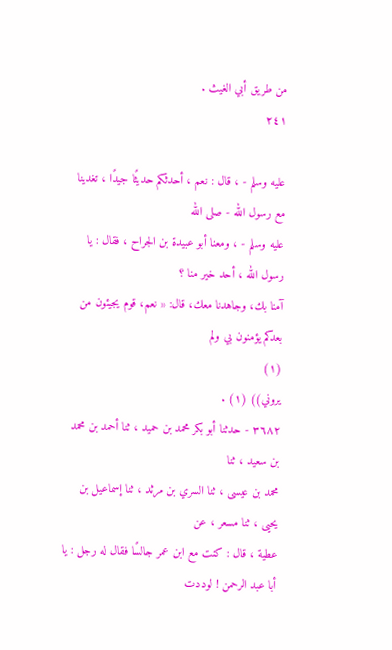من طريق أبي الغيث .
٢٤١

عليه وسلم - ، قال : نعم ، أحدثكم حديثًا جيدًا ، تغدينا مع رسول الله - صلى الله
عليه وسلم - ، ومعنا أبو عبيدة بن الجراح ، فقال : يا رسول الله ، أحد خير منا ؟
آمنا بك، وجاهدنا معك، قال: « نعم، قوم یجیئون من بعدکم يؤمنون بي ولم
(١)
يروني)) (١) .
٣٦٨٢ - حدثنا أبو بكر محمد بن حميد ، ثنا أحمد بن محمد بن سعيد ، ثنا
محمد بن عيسى ، ثنا السري بن مرثد ، ثنا إسماعيل بن يحيى ، ثنا مسعر ، عن
عطية ، قال : كنت مع ابن عمر جالسًا فقال له رجل : يا أبا عبد الرحمن ! لوددت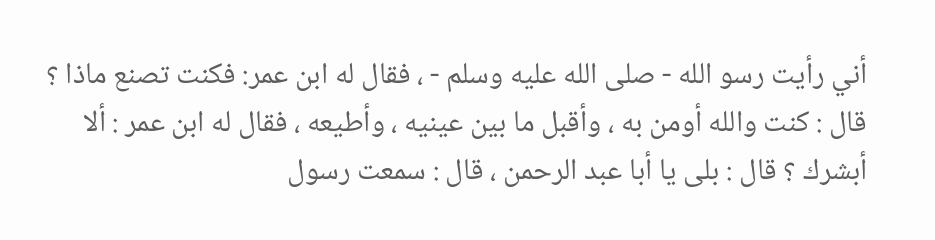أني رأيت رسو الله - صلى الله عليه وسلم - ، فقال له ابن عمر: فكنت تصنع ماذا ؟
قال : كنت والله أومن به ، وأقبل ما بين عينيه ، وأطيعه ، فقال له ابن عمر : ألا
أبشرك ؟ قال : بلى يا أبا عبد الرحمن ، قال : سمعت رسول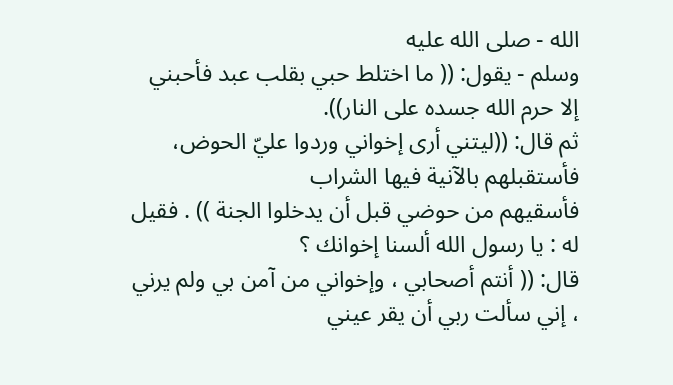الله - صلى الله عليه
وسلم - يقول: (( ما اختلط حبي بقلب عبد فأحبني إلا حرم الله جسده على النار)).
ثم قال: ((ليتني أرى إخواني وردوا عليّ الحوض، فأستقبلهم بالآنية فيها الشراب
فأسقيهم من حوضي قبل أن يدخلوا الجنة )) . فقيل له : يا رسول الله ألسنا إخوانك ؟
قال: (( أنتم أصحابي ، وإخواني من آمن بي ولم يرني ، إني سألت ربي أن يقر عيني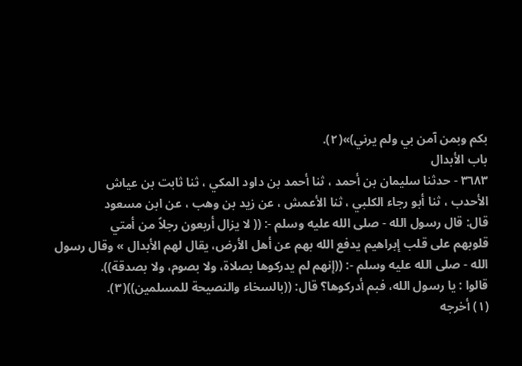بکم وبمن آمن بي ولم يرني)»(٢).
باب الأبدال
٣٦٨٣ - حدثنا سليمان بن أحمد ، ثنا أحمد بن داود المكي ، ثنا ثابت بن عياش
الأحدب ، ثنا أبو رجاء الكلبي ، ثنا الأعمش ، عن زيد بن وهب ، عن ابن مسعود
قال: قال رسول الله - صلى الله عليه وسلم -: (( لا يزال أربعون رجلاً من أمتي
قلوبهم على قلب إبراهیم یدفع الله بهم عن أهل الأرض، يقال لهم الأبدال » وقال رسول
الله - صلى الله عليه وسلم -: ((إنهم لم يدركوها بصلاة، ولا بصوم، ولا بصدقة)).
قالوا : يا رسول الله، فبم أدركوها؟ قال: ((بالسخاء والنصيحة للمسلمين))(٣).
(١) أخرجه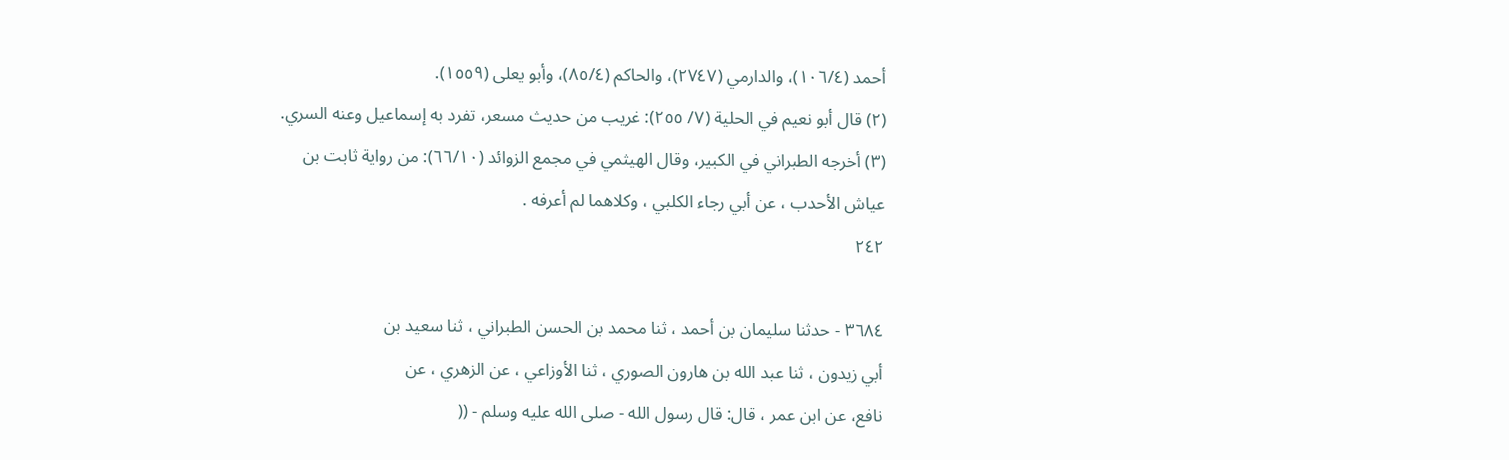أحمد (١٠٦/٤)، والدارمي (٢٧٤٧)، والحاكم (٨٥/٤)، وأبو يعلى (١٥٥٩).
(٢) قال أبو نعيم في الحلية (٧/ ٢٥٥): غريب من حديث مسعر، تفرد به إسماعيل وعنه السري.
(٣) أخرجه الطبراني في الكبير، وقال الهيثمي في مجمع الزوائد (٦٦/١٠): من رواية ثابت بن
عياش الأحدب ، عن أبي رجاء الكلبي ، وكلاهما لم أعرفه .
٢٤٢

٣٦٨٤ - حدثنا سليمان بن أحمد ، ثنا محمد بن الحسن الطبراني ، ثنا سعيد بن
أبي زيدون ، ثنا عبد الله بن هارون الصوري ، ثنا الأوزاعي ، عن الزهري ، عن
نافع، عن ابن عمر ، قال: قال رسول الله - صلى الله عليه وسلم - ((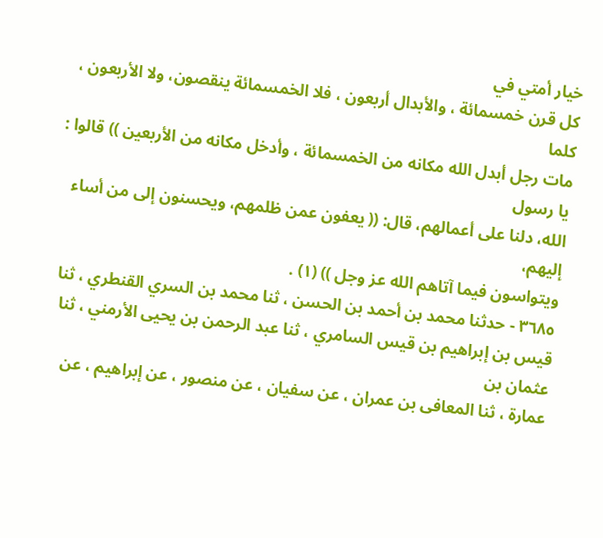خيار أمتي في
كل قرن خمسمائة ، والأبدال أربعون ، فلا الخمسمائة ينقصون، ولا الأربعون ، كلما
مات رجل أبدل الله مكانه من الخمسمائة ، وأدخل مكانه من الأربعين )) قالوا : يا رسول
الله، دلنا على أعمالهم، قال: (( يعفون عمن ظلمهم، ويحسنون إلى من أساء إليهم،
ويتواسون فيما آتاهم الله عز وجل )) (١) .
٣٦٨٥ - حدثنا محمد بن أحمد بن الحسن ، ثنا محمد بن السري القنطري ، ثنا
قيس بن إبراهيم بن قيس السامري ، ثنا عبد الرحمن بن يحيى الأرمني ، ثنا عثمان بن
عمارة ، ثنا المعافى بن عمران ، عن سفيان ، عن منصور ، عن إبراهيم ، عن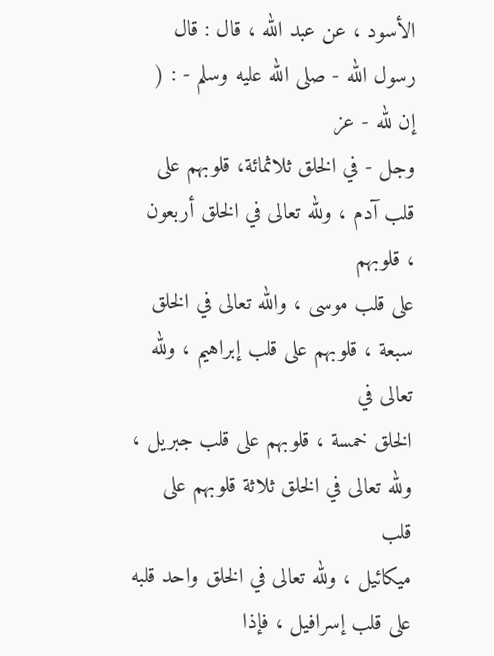الأسود ، عن عبد الله ، قال : قال رسول الله - صلى الله عليه وسلم - : ( إن لله - عز
وجل - في الخلق ثلاثمائة، قلوبهم على قلب آدم ، ولله تعالى في الخلق أربعون ، قلوبهم
على قلب موسى ، والله تعالى في الخلق سبعة ، قلوبهم على قلب إبراهيم ، ولله تعالى في
الخلق خمسة ، قلوبهم على قلب جبريل ، ولله تعالى في الخلق ثلاثة قلوبهم على قلب
ميكائيل ، ولله تعالى في الخلق واحد قلبه على قلب إسرافيل ، فإذا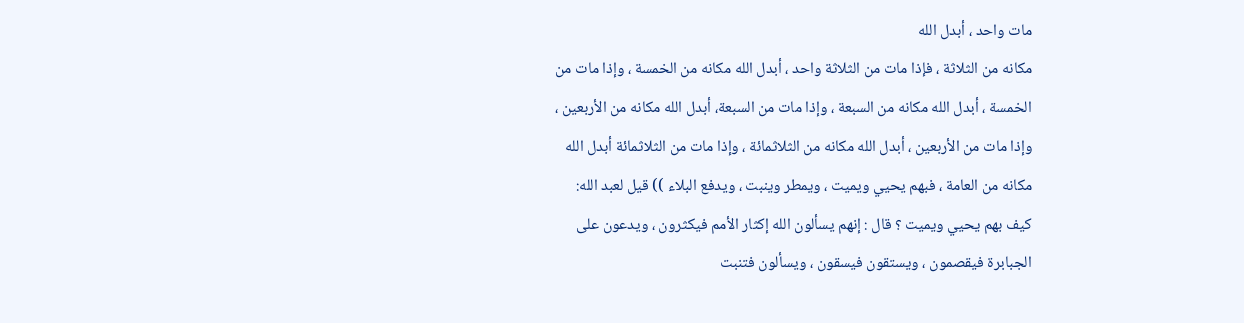مات واحد ، أبدل الله
مكانه من الثلاثة ، فإذا مات من الثلاثة واحد ، أبدل الله مكانه من الخمسة ، وإذا مات من
الخمسة ، أبدل الله مكانه من السبعة ، وإذا مات من السبعة، أبدل الله مكانه من الأربعين ،
وإذا مات من الأربعين ، أبدل الله مكانه من الثلاثمائة ، وإذا مات من الثلاثمائة أبدل الله
مكانه من العامة ، فبهم يحيي ويميت ، ويمطر وينبت ، ويدفع البلاء )) قيل لعبد الله:
كيف بهم يحيي ويميت ؟ قال : إنهم يسألون الله إكثار الأمم فيكثرون ، ويدعون على
الجبابرة فيقصمون ، ويستقون فيسقون ، ويسألون فتنبت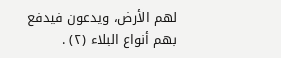لهم الأرض، ويدعون فيدفع
بهم أنواع البلاء (٢) .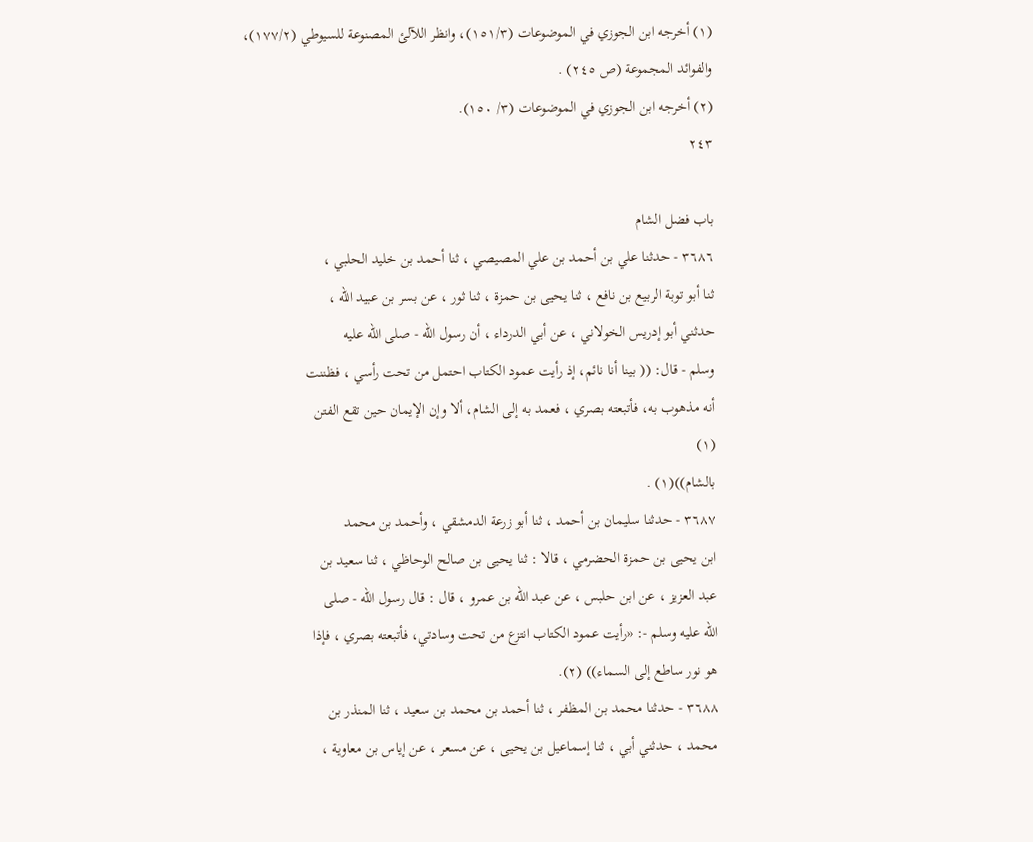(١) أخرجه ابن الجوزي في الموضوعات (١٥١/٣)، وانظر اللآلئ المصنوعة للسيوطي (١٧٧/٢)،
والفوائد المجموعة (ص ٢٤٥) .
(٢) أخرجه ابن الجوزي في الموضوعات (٣/ ١٥٠).
٢٤٣

باب فضل الشام
٣٦٨٦ - حدثنا علي بن أحمد بن علي المصيصي ، ثنا أحمد بن خليد الحلبي ،
ثنا أبو توبة الربيع بن نافع ، ثنا يحيى بن حمزة ، ثنا ثور ، عن بسر بن عبيد الله ،
حدثني أبو إدريس الخولاني ، عن أبي الدرداء ، أن رسول الله - صلى الله عليه
وسلم - قال: (( بينا أنا نائم، إذ رأيت عمود الكتاب احتمل من تحت رأسي ، فظننت
أنه مذهوب به، فأتبعته بصري ، فعمد به إلى الشام، ألا وإن الإيمان حين تقع الفتن
(١)
بالشام))(١) .
٣٦٨٧ - حدثنا سليمان بن أحمد ، ثنا أبو زرعة الدمشقي ، وأحمد بن محمد
ابن يحيى بن حمزة الحضرمي ، قالا : ثنا يحيى بن صالح الوحاظي ، ثنا سعيد بن
عبد العزيز ، عن ابن حلبس ، عن عبد الله بن عمرو ، قال : قال رسول الله - صلى
الله عليه وسلم -: «رأيت عمود الكتاب انتزع من تحت وسادتي، فأتبعته بصري ، فإذا
هو نور ساطع إلى السماء)) (٢).
٣٦٨٨ - حدثنا محمد بن المظفر ، ثنا أحمد بن محمد بن سعيد ، ثنا المنذر بن
محمد ، حدثني أبي ، ثنا إسماعيل بن يحيى ، عن مسعر ، عن إياس بن معاوية ،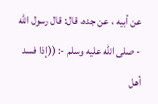عن أبيه ، عن جده، قال: قال رسول الله - صلى الله عليه وسلم -: ((إذا فسد أهل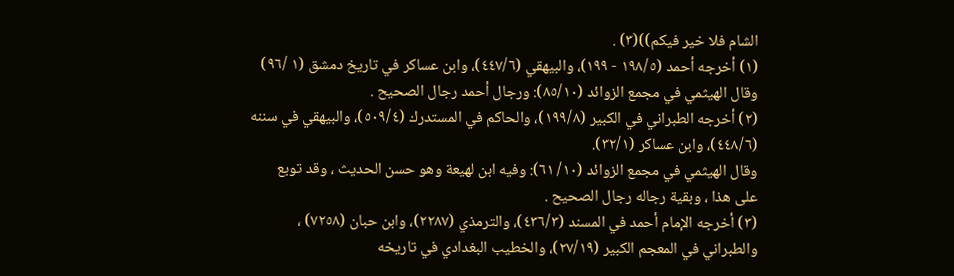الشام فلا خير فيكم))(٣) .
(١) أخرجه أحمد (١٩٨/٥ - ١٩٩)، والبيهقي (٤٤٧/٦)، وابن عساكر في تاريخ دمشق (١ /٩٦)
وقال الهيثمي في مجمع الزوائد (٨٥/١٠): ورجال أحمد رجال الصحيح .
(٢) أخرجه الطبراني في الكبير (١٩٩/٨)، والحاكم في المستدرك (٥٠٩/٤)، والبيهقي في سننه
(٤٤٨/٦)، وابن عساكر (٣٢/١).
وقال الهيثمي في مجمع الزوائد (١٠/ ٦١): وفيه ابن لهيعة وهو حسن الحديث ، وقد توبع
على هذا ، وبقية رجاله رجال الصحيح .
(٣) أخرجه الإمام أحمد في المسند (٤٣٦/٣)، والترمذي (٢٢٨٧)، وابن حبان (٧٢٥٨) ،
والطبراني في المعجم الكبير (٢٧/١٩)، والخطيب البغدادي في تاريخه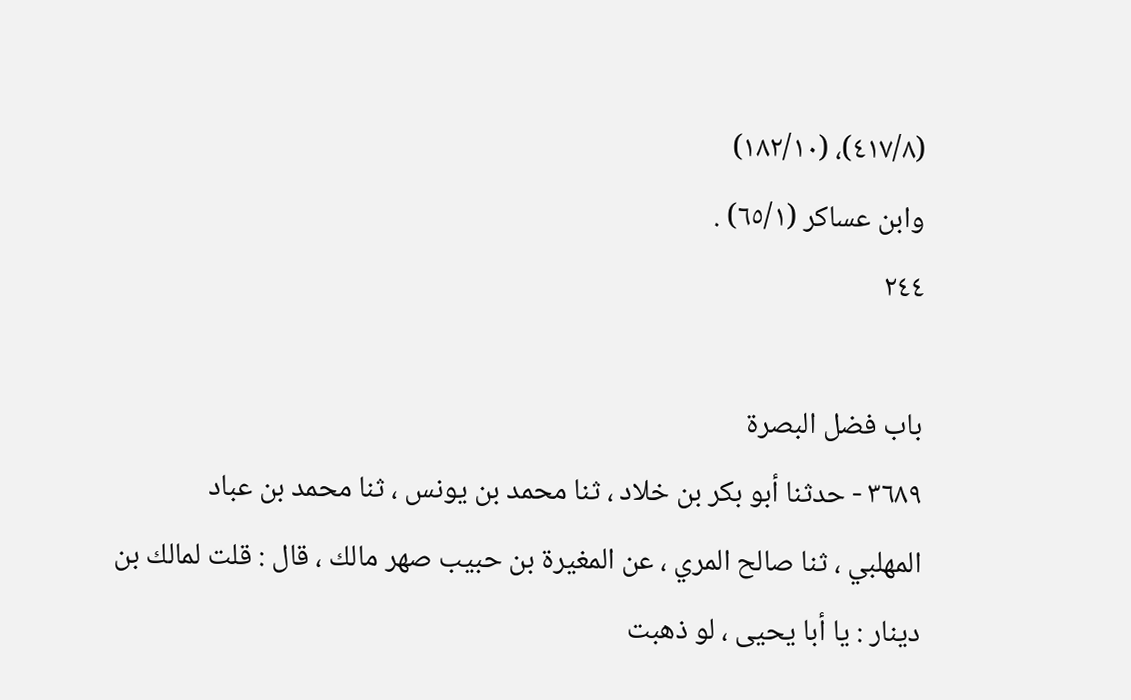(٤١٧/٨)، (١٨٢/١٠)
وابن عساكر (٦٥/١) .
٢٤٤

باب فضل البصرة
٣٦٨٩ - حدثنا أبو بكر بن خلاد ، ثنا محمد بن يونس ، ثنا محمد بن عباد
المهلبي ، ثنا صالح المري ، عن المغيرة بن حبيب صهر مالك ، قال : قلت لمالك بن
دينار : يا أبا يحيى ، لو ذهبت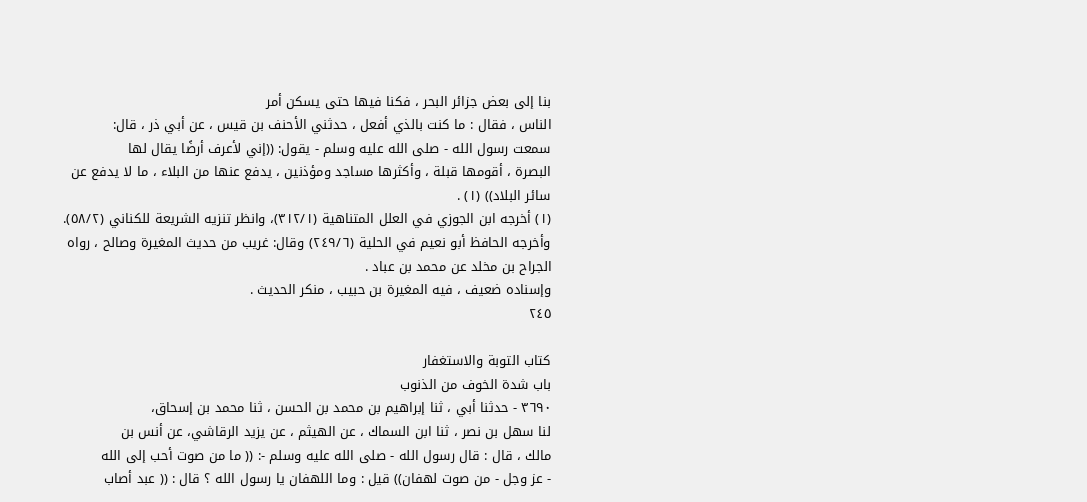بنا إلى بعض جزائر البحر ، فكنا فيها حتى يسكن أمر
الناس ، فقال : ما كنت بالذي أفعل ، حدثني الأحنف بن قيس ، عن أبي ذر ، قال:
سمعت رسول الله - صلى الله عليه وسلم - يقول: ((إني لأعرف أرضًا يقال لها
البصرة ، أقومها قبلة ، وأكثرها مساجد ومؤذنين ، يدفع عنها من البلاء ، ما لا يدفع عن
سائر البلاد)) (١) .
(١) أخرجه ابن الجوزي في العلل المتناهية (٣١٢/١)، وانظر تنزيه الشريعة للكناني (٥٨/٢).
وأخرجه الحافظ أبو نعيم في الحلية (٢٤٩/٦) وقال: غريب من حديث المغيرة وصالح ، رواه
الجراح بن مخلد عن محمد بن عباد .
وإسناده ضعيف ، فيه المغيرة بن حبيب ، منكر الحديث .
٢٤٥

كتاب التوبة والاستغفار
باب شدة الخوف من الذنوب
٣٦٩٠ - حدثنا أبي ، ثنا إبراهيم بن محمد بن الحسن ، ثنا محمد بن إسحاق،
لنا سهل بن نصر ، ثنا ابن السماك ، عن الهيثم ، عن يزيد الرقاشي، عن أنس بن
مالك ، قال : قال رسول الله - صلى الله عليه وسلم -: (( ما من صوت أحب إلى الله
- عز وجل - من صوت لهفان)) قيل : وما اللهفان يا رسول الله ؟ قال : (( عبد أصاب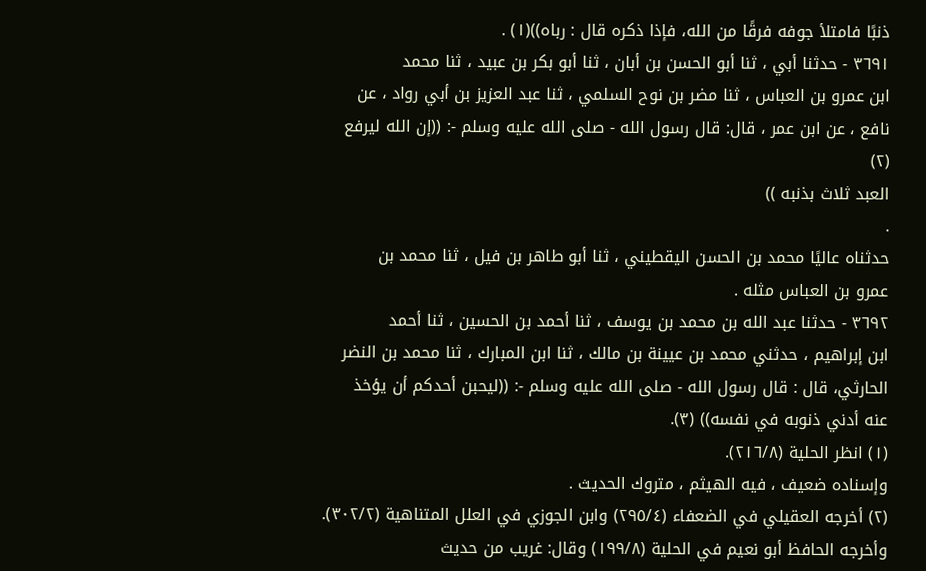ذنبًا فامتلأ جوفه فرقًا من الله، فإذا ذكره قال : رباه))(١) .
٣٦٩١ - حدثنا أبي ، ثنا أبو الحسن بن أبان ، ثنا أبو بكر بن عبيد ، ثنا محمد
ابن عمرو بن العباس ، ثنا مضر بن نوح السلمي ، ثنا عبد العزيز بن أبي رواد ، عن
نافع ، عن ابن عمر ، قال: قال رسول الله - صلى الله عليه وسلم -: ((إن الله ليرفع
(٢)
العبد ثلاث بذنبه ))
.
حدثناه عاليًا محمد بن الحسن اليقطيني ، ثنا أبو طاهر بن فيل ، ثنا محمد بن
عمرو بن العباس مثله .
٣٦٩٢ - حدثنا عبد الله بن محمد بن يوسف ، ثنا أحمد بن الحسين ، ثنا أحمد
ابن إبراهيم ، حدثني محمد بن عيينة بن مالك ، ثنا ابن المبارك ، ثنا محمد بن النضر
الحارثي، قال : قال رسول الله - صلى الله عليه وسلم -: ((ليحبن أحدكم أن يؤخذ
عنه أدني ذنوبه في نفسه)) (٣).
(١) انظر الحلية (٢١٦/٨).
وإسناده ضعيف ، فيه الهيثم ، متروك الحديث .
(٢) أخرجه العقيلي في الضعفاء (٢٩٥/٤) وابن الجوزي في العلل المتناهية (٣٠٢/٢).
وأخرجه الحافظ أبو نعيم في الحلية (١٩٩/٨) وقال: غريب من حديث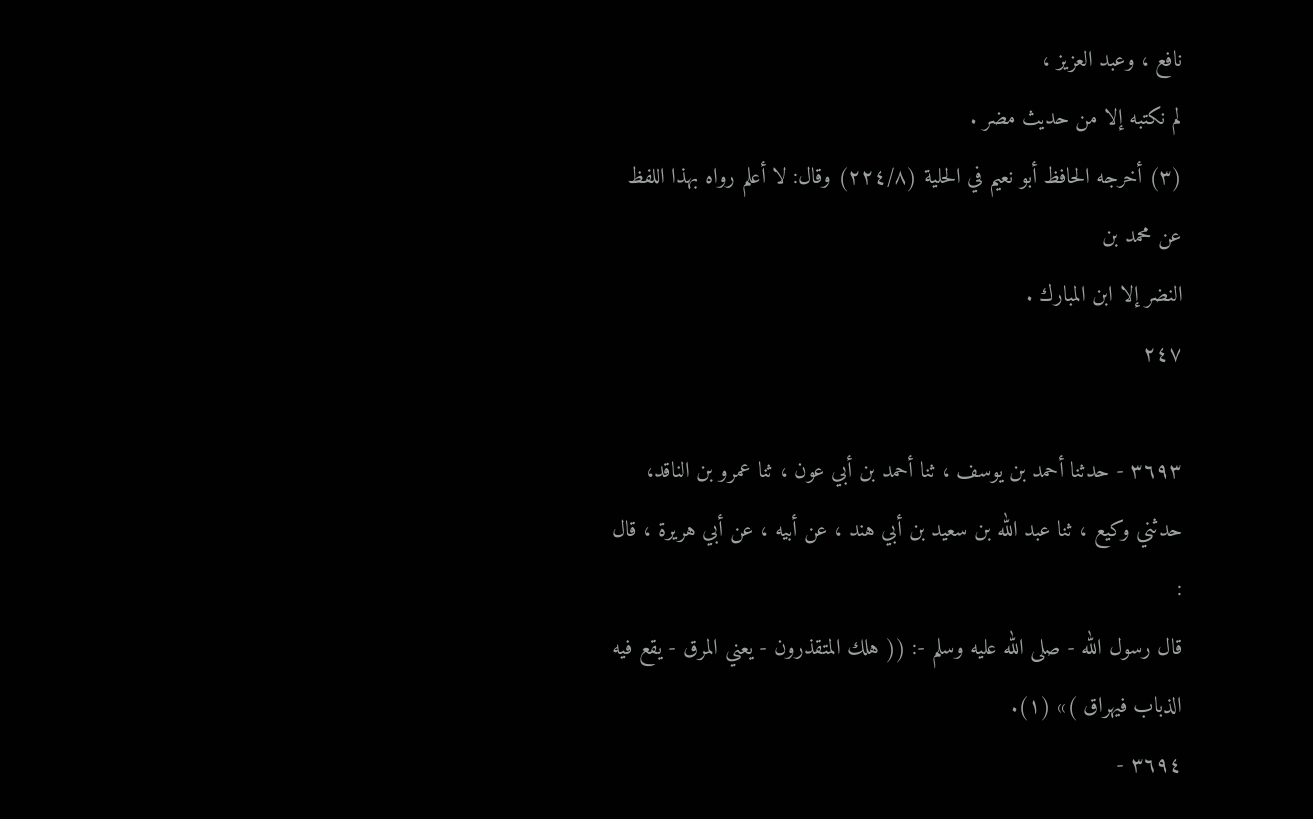نافع ، وعبد العزيز ،
لم نكتبه إلا من حديث مضر .
(٣) أخرجه الحافظ أبو نعيم في الحلية (٢٢٤/٨) وقال: لا أعلم رواه بهذا اللفظ عن محمد بن
النضر إلا ابن المبارك .
٢٤٧

٣٦٩٣ - حدثنا أحمد بن يوسف ، ثنا أحمد بن أبي عون ، ثنا عمرو بن الناقد،
حدثني وكيع ، ثنا عبد الله بن سعيد بن أبي هند ، عن أبيه ، عن أبي هريرة ، قال :
قال رسول الله - صلى الله عليه وسلم -: (( هلك المتقذرون - يعني المرق - يقع فيه
الذباب فيهراق )» (١).
٣٦٩٤ -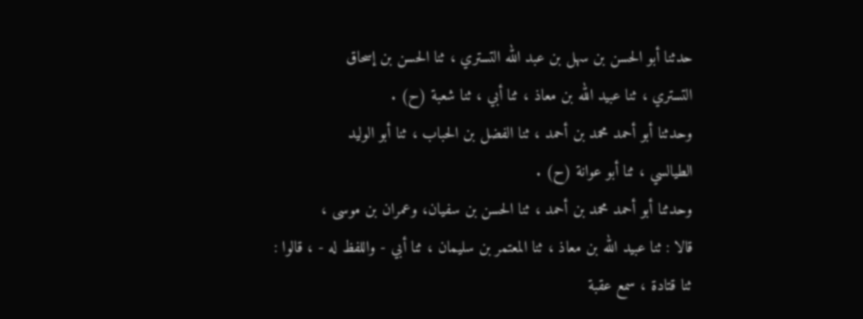حدثنا أبو الحسن بن سهل بن عبد الله التستري ، ثنا الحسن بن إسحاق
التستري ، ثنا عبيد الله بن معاذ ، ثنا أبي ، ثنا شعبة (ح) .
وحدثنا أبو أحمد محمد بن أحمد ، ثنا الفضل بن الحباب ، ثنا أبو الوليد
الطيالسي ، ثنا أبو عوانة (ح) .
وحدثنا أبو أحمد محمد بن أحمد ، ثنا الحسن بن سفيان، وعمران بن موسى ،
قالا : ثنا عبيد الله بن معاذ ، ثنا المعتمر بن سليمان ، ثنا أبي - واللفظ له - ، قالوا :
ثنا قتادة ، سمع عقبة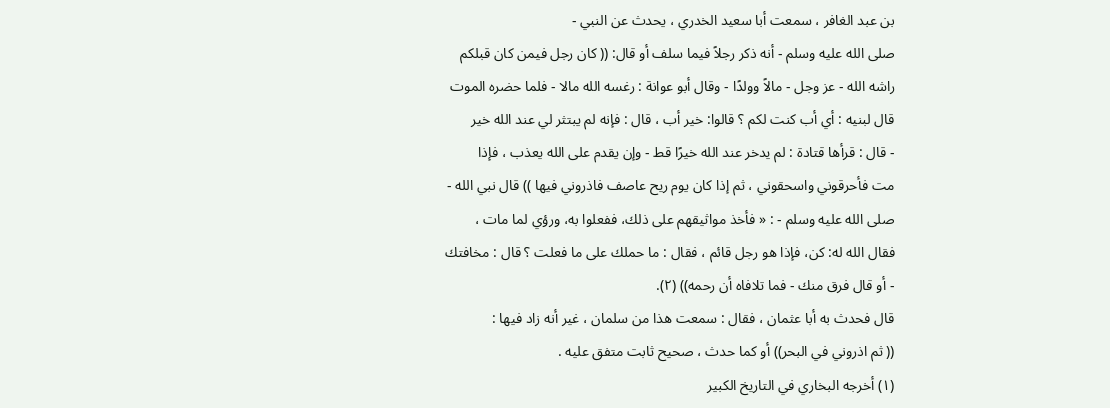بن عبد الغافر ، سمعت أبا سعيد الخدري ، يحدث عن النبي -
صلى الله عليه وسلم - أنه ذكر رجلاً فيما سلف أو قال: (( كان رجل فيمن كان قبلكم
راشه الله - عز وجل - مالاً وولدًا - وقال أبو عوانة : رغسه الله مالا - فلما حضره الموت
قال لبنيه : أي أب كنت لكم ؟ قالوا: خير أب ، قال : فإنه لم يبتثر لي عند الله خير
- قال : قرأها قتادة : لم يدخر عند الله خيرًا قط - وإن يقدم على الله يعذب ، فإذا
مت فأحرقوني واسحقوني ، ثم إذا كان يوم ريح عاصف فاذروني فيها )) قال نبي الله -
صلی الله عليه وسلم - : « فأخذ مواثیقهم على ذلك، ففعلوا به، ورؤي لما مات ،
فقال الله له: كن، فإذا هو رجل قائم ، فقال : ما حملك على ما فعلت ؟ قال : مخافتك
- أو قال فرق منك - فما تلافاه أن رحمه)) (٢).
قال فحدث به أبا عثمان ، فقال : سمعت هذا من سلمان ، غير أنه زاد فيها :
(( ثم اذروني في البحر)) أو كما حدث ، صحيح ثابت متفق عليه .
(١) أخرجه البخاري في التاريخ الكبير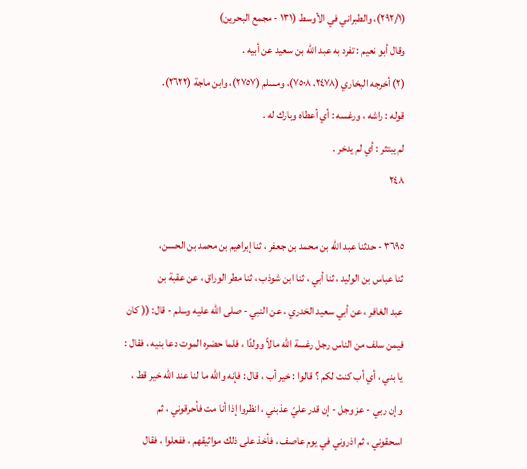(٢٩٢/١)، والطبراني في الأوسط (١٣١ - مجمع البحرين)
وقال أبو نعيم : تفرد به عبد الله بن سعيد عن أبيه .
(٢) أخرجه البخاري (٢٤٧٨، ٧٥٠٨)، ومسلم (٢٧٥٧)، وابن ماجة (٢٦٢٢).
قوله : راشه ، ورغسه : أي أعطاه وبارك له .
لم يبتثر : أي لم يدخر .
٢٤٨

٣٦٩٥ - حدثنا عبد الله بن محمد بن جعفر ، ثنا إبراهيم بن محمد بن الحسن،
ثنا عباس بن الوليد ، ثنا أبي ، ثنا ابن شوذب ، ثنا مطر الوراق ، عن عقبة بن
عبد الغافر ، عن أبي سعيد الخدري ، عن النبي - صلى الله عليه وسلم - قال: (( كان
فيمن سلف من الناس رجل رغسة الله مالاً وولدًا ، فلما حضره الموت دعا بنيه ، فقال :
يا بني ، أي أب كنت لكم ؟ قالوا : خير أب ، قال : فإنه والله ما لنا عند الله خير قط ،
وإن ربي - عز وجل - إن قدر عليّ عذبني ، انظروا إذا أنا مت فأحرقوني ، ثم
اسحقوني ، ثم اذروني في يوم عاصف ، فأخذ على ذلك مواثيقهم ، ففعلوا ، فقال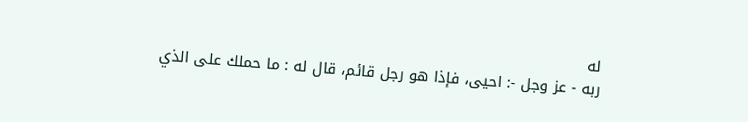له
ربه - عز وجل -: احيى، فإذا هو رجل قائم، قال له : ما حملك على الذي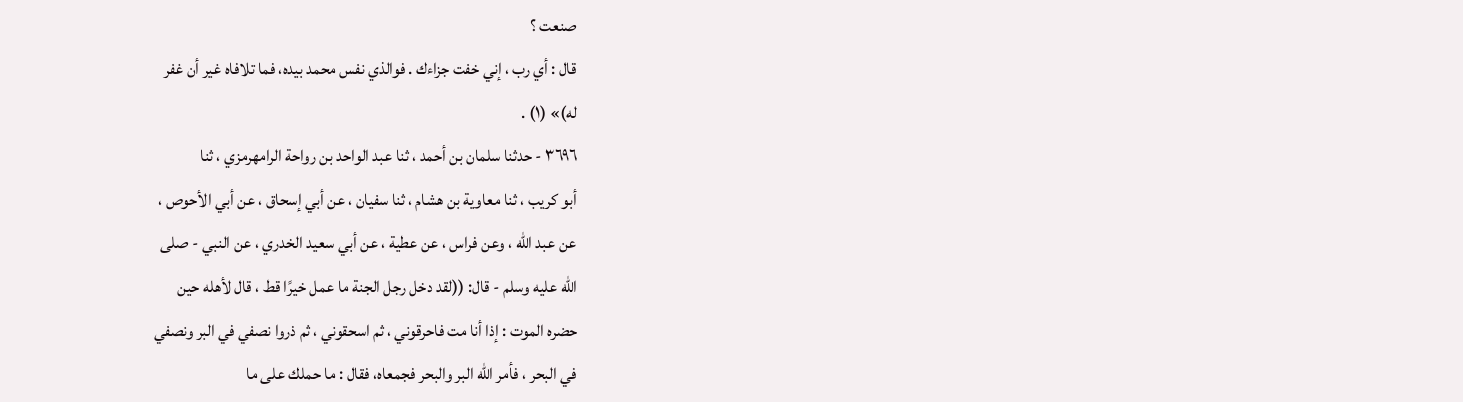صنعت ؟
قال : أي رب ، إني خفت جزاءك . فوالذي نفس محمد بيده، فما تلافاه غير أن غفر
له)» (١) .
٣٦٩٦ - حدثنا سلمان بن أحمد ، ثنا عبد الواحد بن رواحة الرامهرمزي ، ثنا
أبو كريب ، ثنا معاوية بن هشام ، ثنا سفيان ، عن أبي إسحاق ، عن أبي الأحوص ،
عن عبد الله ، وعن فراس ، عن عطية ، عن أبي سعيد الخدري ، عن النبي - صلى
الله عليه وسلم - قال: ((لقد دخل رجل الجنة ما عمل خيرًا قط ، قال لأهله حين
حضره الموت : إذا أنا مت فاحرقوني ، ثم اسحقوني ، ثم ذروا نصفي في البر ونصفي
في البحر ، فأمر الله البر والبحر فجمعاه، فقال : ما حملك على ما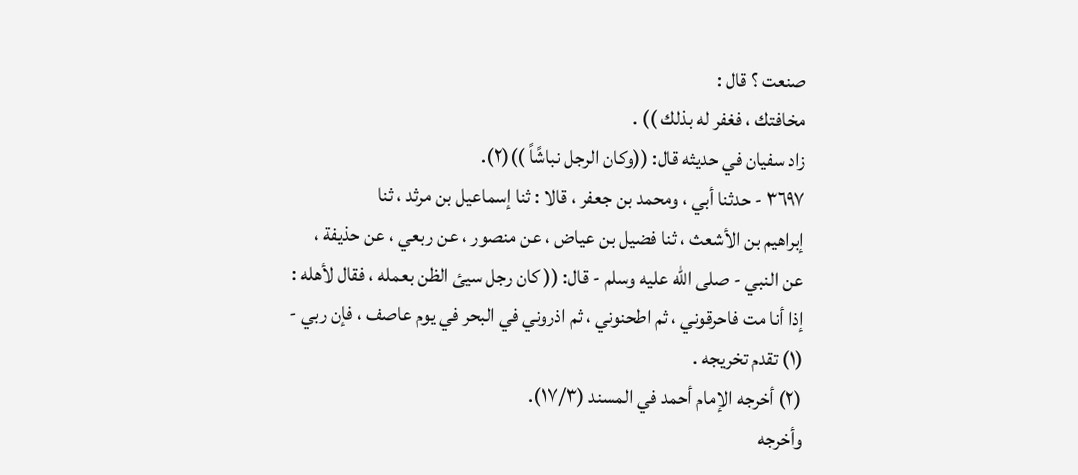صنعت ؟ قال :
مخافتك ، فغفر له بذلك )) .
زاد سفيان في حديثه قال: ((وكان الرجل نباشًاً ))(٢).
٣٦٩٧ - حدثنا أبي ، ومحمد بن جعفر ، قالا : ثنا إسماعيل بن مرثد ، ثنا
إبراهيم بن الأشعث ، ثنا فضيل بن عياض ، عن منصور ، عن ربعي ، عن حذيفة ،
عن النبي - صلى الله عليه وسلم - قال: (( كان رجل سيئ الظن بعمله ، فقال لأهله :
إذا أنا مت فاحرقوني ، ثم اطحنوني ، ثم اذروني في البحر في يوم عاصف ، فإن ربي -
(١) تقدم تخريجه .
(٢) أخرجه الإمام أحمد في المسند (١٧/٣).
وأخرجه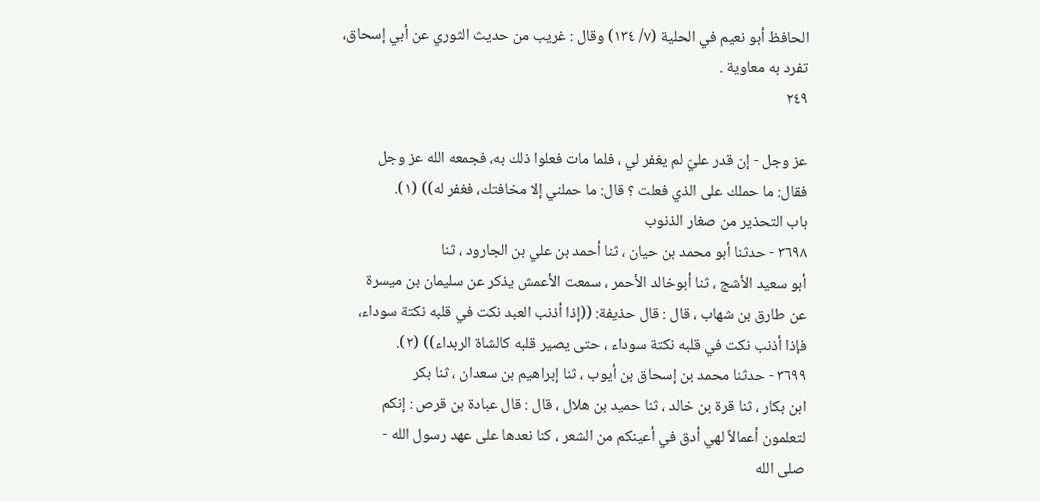الحافظ أبو نعيم في الحلية (٧/ ١٣٤) وقال : غريب من حديث الثوري عن أبي إسحاق،
تفرد به معاوية .
٢٤٩

عز وجل - إن قدر عليّ لم یغفر لي ، فلما مات فعلوا ذلك به، فجمعه الله عز وجل
فقال: ما حملك على الذي فعلت ؟ قال: ما حملني إلا مخافتك، فغفر له)) (١).
باب التحذير من صغار الذنوب
٣٦٩٨ - حدثنا أبو محمد بن حيان ، ثنا أحمد بن علي بن الجارود ، ثنا
أبو سعيد الأشج ، ثنا أبوخالد الأحمر ، سمعت الأعمش يذكر عن سليمان بن ميسرة
عن طارق بن شهاب ، قال : قال حذيفة: ((إذا أذنب العبد نكت في قلبه نكتة سوداء،
فإذا أذنب نكت في قلبه نكتة سوداء ، حتى يصير قلبه كالشاة الربداء)) (٢).
٣٦٩٩ - حدثنا محمد بن إسحاق بن أيوب ، ثنا إبراهيم بن سعدان ، ثنا بكر
ابن بكار ، ثنا قرة بن خالد ، ثنا حميد بن هلال ، قال : قال عبادة بن قرص : إنكم
لتعلمون أعمالاً لهي أدق في أعينكم من الشعر ، كنا نعدها على عهد رسول الله -
صلى الله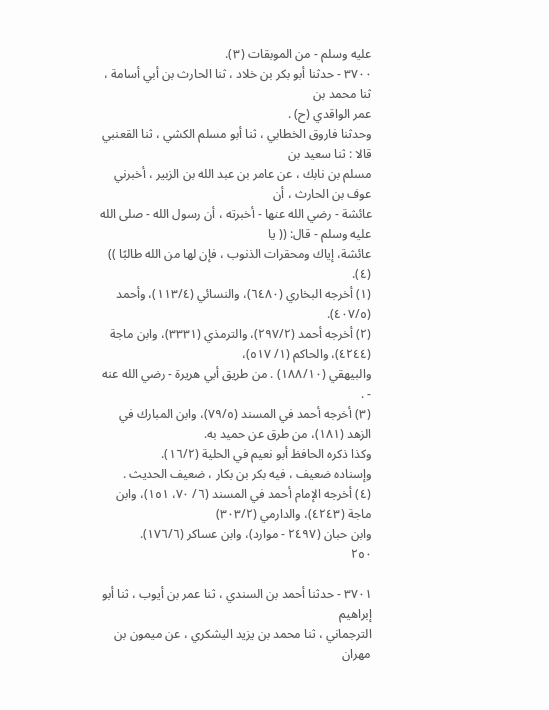عليه وسلم - من الموبقات (٣).
٣٧٠٠ - حدثنا أبو بكر بن خلاد ، ثنا الحارث بن أبي أسامة ، ثنا محمد بن
عمر الواقدي (ح) .
وحدثنا فاروق الخطابي ، ثنا أبو مسلم الكشي ، ثنا القعنبي قالا : ثنا سعيد بن
مسلم بن نابك ، عن عامر بن عبد الله بن الزبير ، أخبرني عوف بن الحارث ، أن
عائشة - رضي الله عنها - أخبرته ، أن رسول الله - صلى الله عليه وسلم - قال: (( یا
عائشة، إياك ومحقرات الذنوب ، فإن لها من الله طالبًا )) (٤).
(١) أخرجه البخاري (٦٤٨٠)، والنسائي (١١٣/٤)، وأحمد (٤٠٧/٥).
(٢) أخرجه أحمد (٢٩٧/٢)، والترمذي (٣٣٣١)، وابن ماجة (٤٢٤٤)، والحاكم (١/ ٥١٧)،
والبيهقي (١٨٨/١٠) . من طريق أبي هريرة - رضي الله عنه - .
(٣) أخرجه أحمد في المسند (٧٩/٥)، وابن المبارك في الزهد (١٨١)، من طرق عن حميد به.
وكذا ذكره الحافظ أبو نعيم في الحلية (١٦/٢).
وإسناده ضعيف ، فيه بكر بن بكار ، ضعيف الحديث .
(٤) أخرجه الإمام أحمد في المسند (٦/ ٧٠، ١٥١)، وابن ماجة (٤٢٤٣)، والدارمي (٣٠٣/٢)
وابن حبان (٢٤٩٧ - موارد)، وابن عساكر (١٧٦/٦).
٢٥٠

٣٧٠١ - حدثنا أحمد بن السندي ، ثنا عمر بن أيوب ، ثنا أبو إبراهيم
الترجماني ، ثنا محمد بن يزيد اليشكري ، عن ميمون بن مهران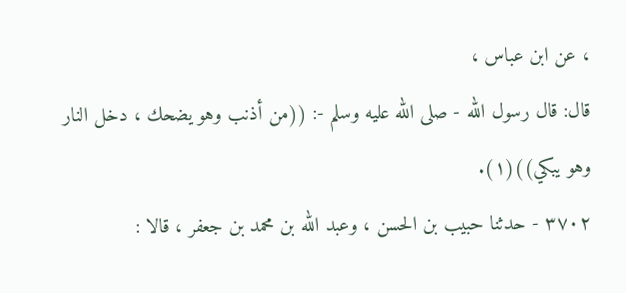، عن ابن عباس ،
قال: قال رسول الله - صلى الله عليه وسلم -: ((من أذنب وهو يضحك ، دخل النار
وهو يبكي))(١).
٣٧٠٢ - حدثنا حبيب بن الحسن ، وعبد الله بن محمد بن جعفر ، قالا :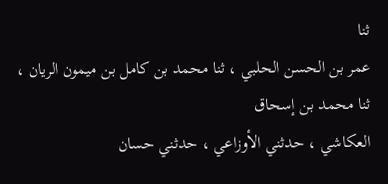ثنا
عمر بن الحسن الحلبي ، ثنا محمد بن كامل بن ميمون الريان ، ثنا محمد بن إسحاق
العكاشي ، حدثني الأوزاعي ، حدثني حسان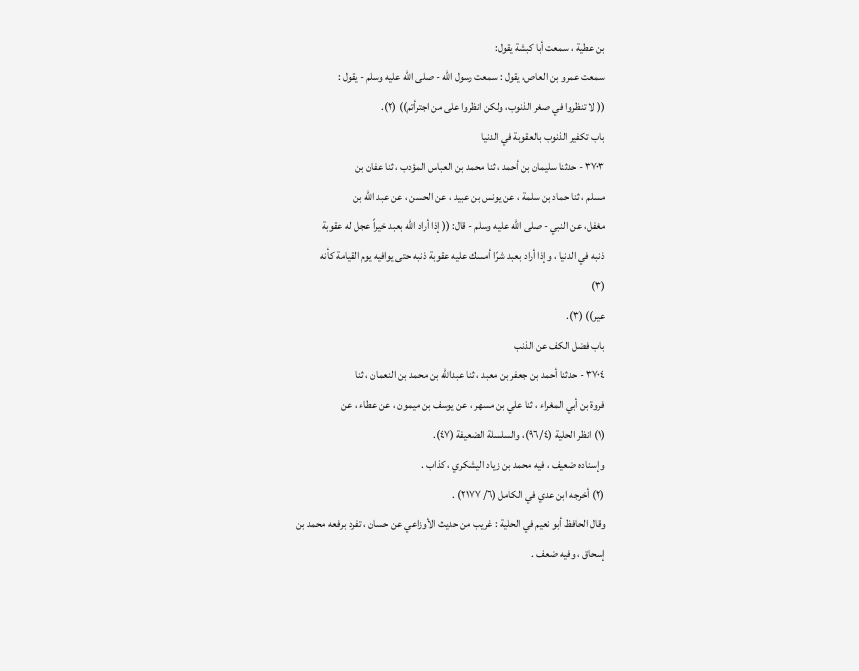بن عطية ، سمعت أبا كبشة يقول:
سمعت عمرو بن العاص، يقول : سمعت رسول الله - صلى الله عليه وسلم - يقول :
(( لا تنظروا في صغر الذنوب، ولكن انظروا على من اجترأتم)) (٢).
باب تكفير الذنوب بالعقوبة في الدنيا
٣٧٠٣ - حدثنا سليمان بن أحمد ، ثنا محمد بن العباس المؤدب ، ثنا عفان بن
مسلم ، ثنا حماد بن سلمة ، عن يونس بن عبيد ، عن الحسن ، عن عبد الله بن
مغفل، عن النبي - صلى الله عليه وسلم - قال: (( إذا أراد الله بعبد خيراً عجل له عقوبة
ذنبه في الدنيا ، وإذا أراد بعبد شرًا أمسك عليه عقوبة ذنبه حتى يوافيه يوم القيامة كأنه
(٣)
عير)) (٣).
باب فضل الكف عن الذنب
٣٧٠٤ - حدثنا أحمد بن جعفر بن معبد ، ثنا عبدالله بن محمد بن النعمان ، ثنا
فروة بن أبي المغراء ، ثنا علي بن مسهر ، عن يوسف بن ميمون ، عن عطاء ، عن
(١) انظر الحلية (٩٦/٤)، والسلسلة الضعيفة (٤٧).
وإسناده ضعيف ، فيه محمد بن زياد اليشكري ، كذاب .
(٢) أخرجه ابن عدي في الكامل (٦/ ٢١٧٧) .
وقال الحافظ أبو نعيم في الحلية : غريب من حديث الأوزاعي عن حسان ، تفرد برفعه محمد بن
إسحاق ، وفيه ضعف .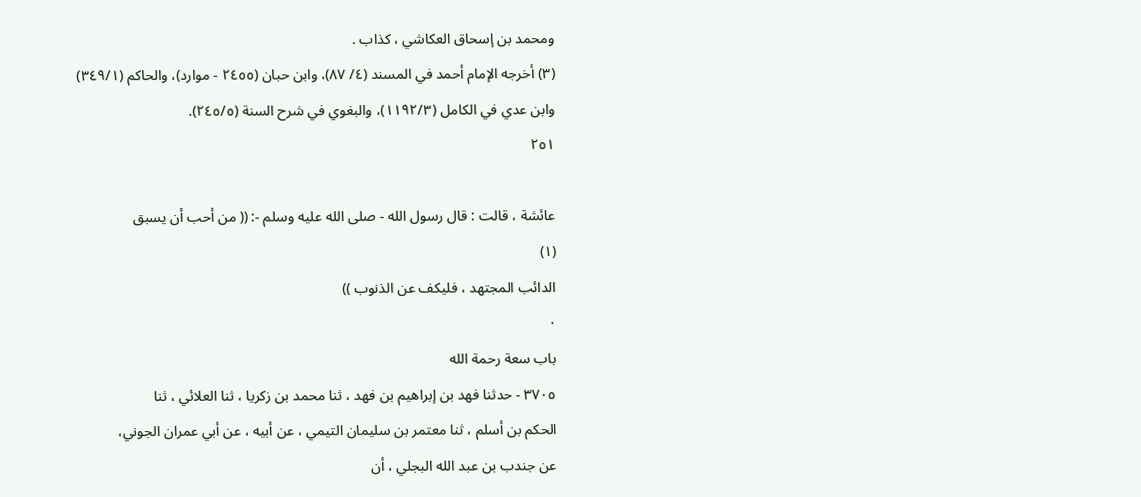ومحمد بن إسحاق العكاشي ، كذاب .
(٣) أخرجه الإمام أحمد في المسند (٤/ ٨٧)، وابن حبان (٢٤٥٥ - موارد)، والحاكم (٣٤٩/١)
وابن عدي في الكامل (١١٩٢/٣)، والبغوي في شرح السنة (٢٤٥/٥).
٢٥١

عائشة ، قالت : قال رسول الله - صلى الله عليه وسلم -: (( من أحب أن يسبق
(١)
الدائب المجتهد ، فليكف عن الذنوب ))
٠
باب سعة رحمة الله
٣٧٠٥ - حدثنا فهد بن إبراهيم بن فهد ، ثنا محمد بن زكريا ، ثنا العلائي ، ثنا
الحكم بن أسلم ، ثنا معتمر بن سليمان التيمي ، عن أبيه ، عن أبي عمران الجوني،
عن جندب بن عبد الله البجلي ، أن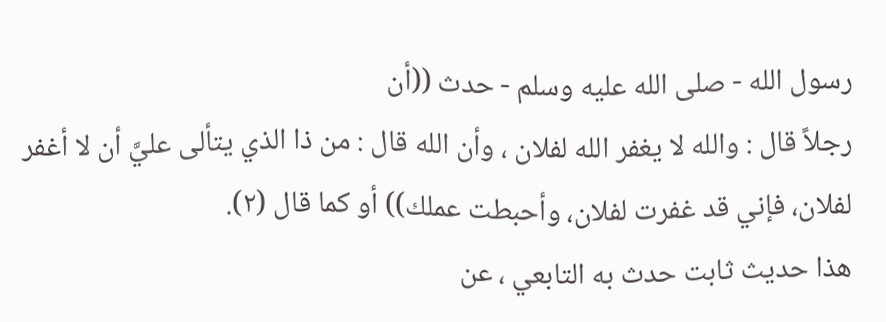رسول الله - صلى الله عليه وسلم - حدث ((أن
رجلاً قال : والله لا يغفر الله لفلان ، وأن الله قال : من ذا الذي يتألى عليَّ أن لا أغفر
لفلان، فإني قد غفرت لفلان، وأحبطت عملك)) أو كما قال (٢).
هذا حديث ثابت حدث به التابعي ، عن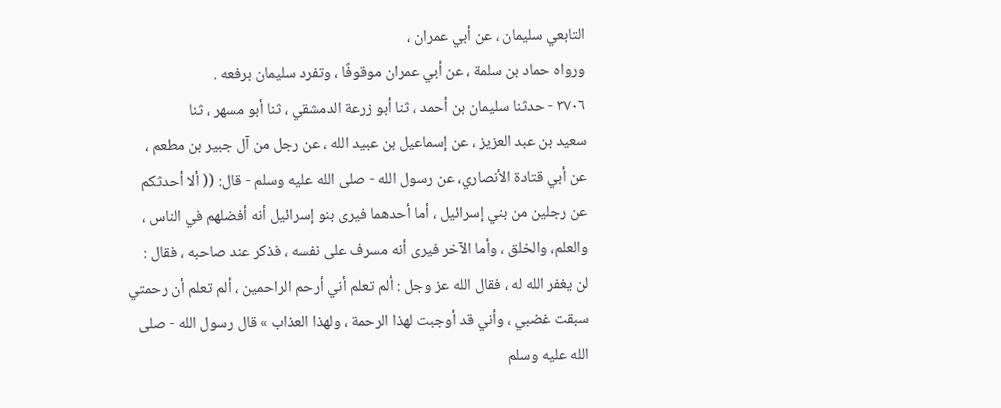التابعي سليمان ، عن أبي عمران ،
ورواه حماد بن سلمة ، عن أبي عمران موقوفًا ، وتفرد سليمان برفعه .
٣٧٠٦ - حدثنا سليمان بن أحمد ، ثنا أبو زرعة الدمشقي ، ثنا أبو مسهر ، ثنا
سعيد بن عبد العزيز ، عن إسماعيل بن عبيد الله ، عن رجل من آل جبير بن مطعم ،
عن أبي قتادة الأنصاري، عن رسول الله - صلى الله عليه وسلم - قال: (( ألا أحدثكم
عن رجلين من بني إسرائيل ، أما أحدهما فيرى بنو إسرائيل أنه أفضلهم في الناس ،
والعلم، والخلق ، وأما الآخر فيرى أنه مسرف على نفسه ، فذكر عند صاحبه ، فقال :
لن يغفر الله له ، فقال الله عز وجل : ألم تعلم أني أرحم الراحمين ، ألم تعلم أن رحمتي
سبقت غضبي ، وأني قد أوجبت لهذا الرحمة ، ولهذا العذاب » قال رسول الله - صلى
الله عليه وسلم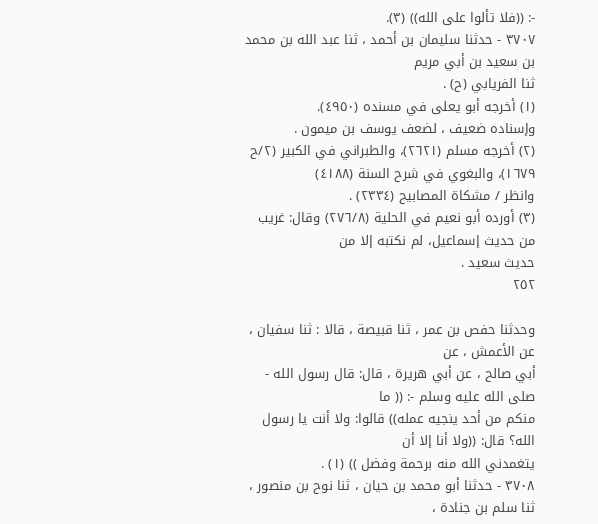-: ((فلا تألوا على الله)) (٣).
٣٧٠٧ - حدثنا سليمان بن أحمد ، ثنا عبد الله بن محمد بن سعيد بن أبي مريم
ثنا الفريابي (ح) .
(١) أخرجه أبو يعلى في مسنده (٤٩٥٠).
وإسناده ضعيف ، لضعف يوسف بن ميمون .
(٢) أخرجه مسلم (٢٦٢١)، والطبراني في الكبير (٢/ح ١٦٧٩)، والبغوي في شرح السنة (٤١٨٨)
وانظر / مشكاة المصابيح (٢٣٣٤) .
(٣) أورده أبو نعيم في الحلية (٢٧٦/٨) وقال: غريب من حديث إسماعيل، لم نكتبه إلا من
حديث سعيد .
٢٥٢

وحدثنا حفص بن عمر ، ثنا قبيصة ، قالا : ثنا سفيان ، عن الأعمش ، عن
أبي صالح ، عن أبي هريرة ، قال: قال رسول الله - صلى الله عليه وسلم -: (( ما
منكم من أحد ينجيه عمله)) قالوا: ولا أنت يا رسول الله؟ قال: ((ولا أنا إلا أن
يتغمدني الله منه برحمة وفضل )) (١) .
٣٧٠٨ - حدثنا أبو محمد بن حيان ، ثنا نوح بن منصور ، ثنا سلم بن جنادة ،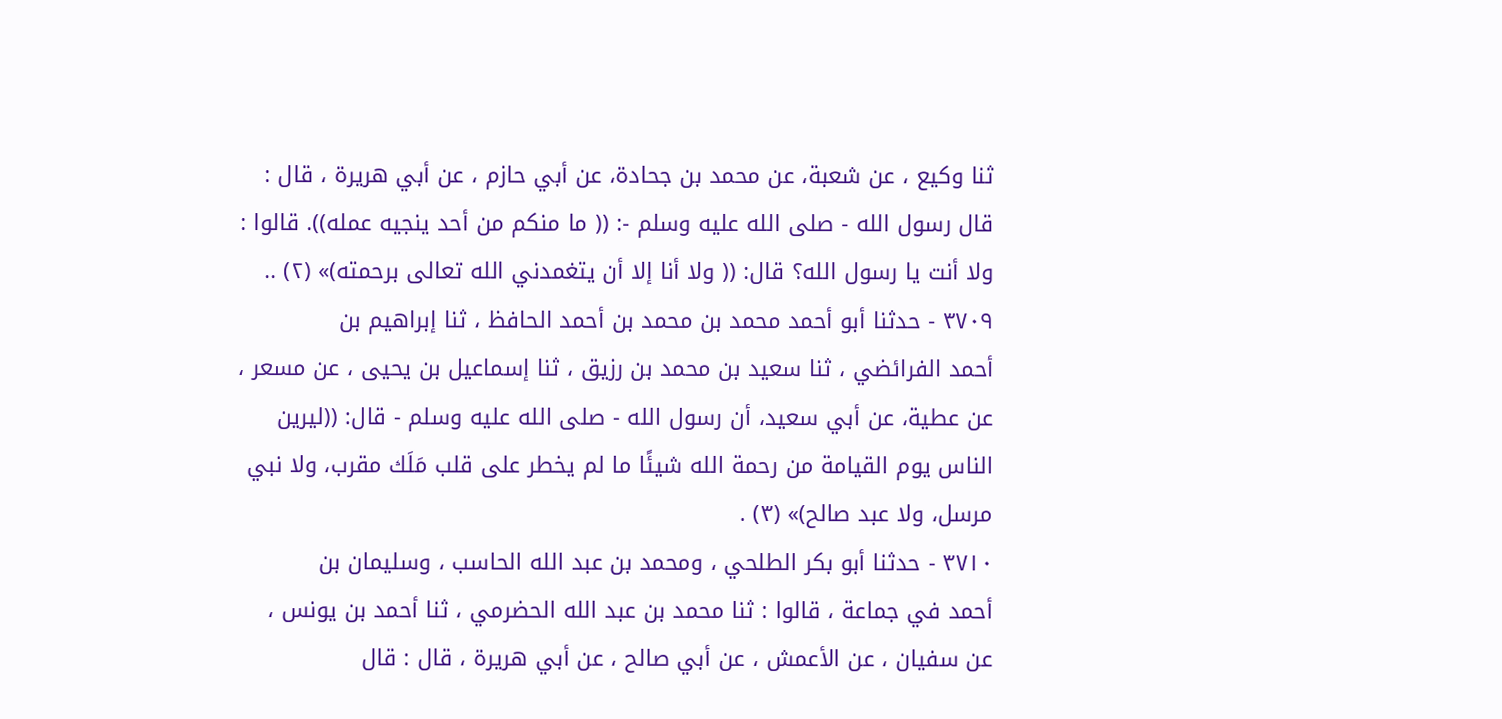ثنا وكيع ، عن شعبة، عن محمد بن جحادة، عن أبي حازم ، عن أبي هريرة ، قال :
قال رسول الله - صلى الله عليه وسلم -: (( ما منكم من أحد ينجيه عمله)). قالوا :
ولا أنت يا رسول الله؟ قال: (( ولا أنا إلا أن يتغمدني الله تعالى برحمته)» (٢) ..
٣٧٠٩ - حدثنا أبو أحمد محمد بن محمد بن أحمد الحافظ ، ثنا إبراهيم بن
أحمد الفرائضي ، ثنا سعيد بن محمد بن رزيق ، ثنا إسماعيل بن يحيى ، عن مسعر ،
عن عطية، عن أبي سعيد، أن رسول الله - صلى الله عليه وسلم - قال: ((ليرين
الناس يوم القيامة من رحمة الله شيئًا ما لم يخطر على قلب مَلَك مقرب، ولا نبي
مرسل، ولا عبد صالح)» (٣) .
٣٧١٠ - حدثنا أبو بكر الطلحي ، ومحمد بن عبد الله الحاسب ، وسليمان بن
أحمد في جماعة ، قالوا : ثنا محمد بن عبد الله الحضرمي ، ثنا أحمد بن يونس ،
عن سفيان ، عن الأعمش ، عن أبي صالح ، عن أبي هريرة ، قال : قال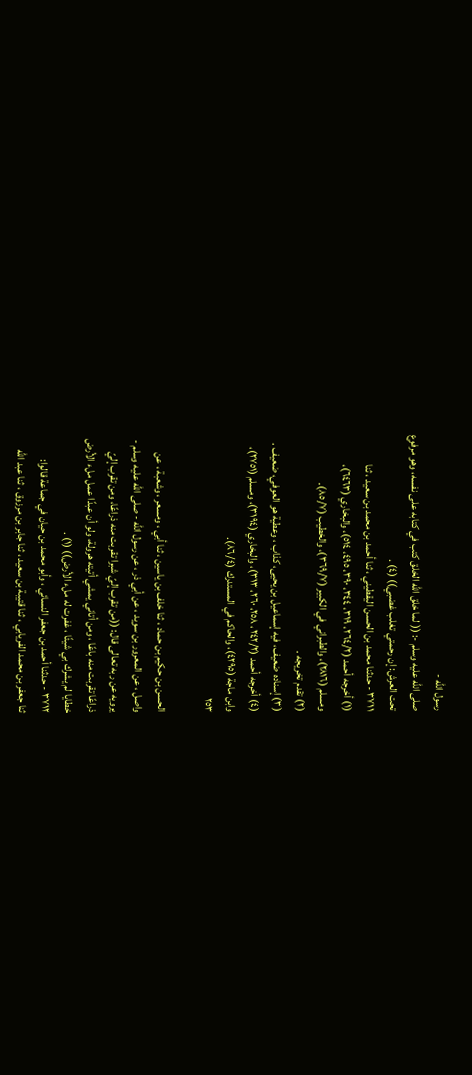رسول الله -
صلى الله عليه وسلم -: (( لما خلق الله الخلق كتب في كتابه على نفسه، وهو مرفوع
تحت العرش: إن رحمتي تغلب غضبي)) (٤) .
٣٧١١ - حدثنا محمد بن الحسن اليقطيني ، ثنا أحمد بن محمد بن سعيد ، ثنا
(١) أخرجه أحمد (٢٦٤/٢، ٣١٩، ٣٤٤، ٣٩٠، ٤٩٥، ٥١٤)، والبخاري (٦٤٦٣)،
ومسلم (٢٨١٦)، والطبراني في الكبير (٣٦٩/٧)، والخطيب (٨٥/٧).
(٢) تقدم تخريجه .
(٣) إسناده ضعيف، فيه إسماعيل بن يحيى، كذاب ، وعطية هو العوفي، ضعيف .
(٤) أخرجه أحمد (٢٤٢/٢، ٢٥٨، ٢٦٠، ٣١٣)، والبخاري (٣١٩٤)، ومسلم (٢٧٥١)،
وابن ماجة (٤٢٩٥)، والحاكم في المستدرك (٨٦/٤).
٢٥٣

الحسن بن حكيم بن حماد ، ثنا خلف بن ياسين ، ثنا أبي ، ومسعر ، وشعبة ، عن
واصل ، عن المعرور بن سويد ، عن أبي ذر ، عن رسول الله - صلى الله عليه وسلم -
يرويه عن ربه تعالى قال: ((من تقرب إليّ شبرا تقربت منه ذراعًا، ومن تقرب إليّ
ذراعًا تقربت منه باعًا ، ومن أتاني يمشي أتيته هرولة، ولو أن عبدًا عمل ملء الأرض
خطايا لم يشرك بي شيئًا ، غفرت له ملء الأرض)) (١) .
٣٧١٢ - حدثنا أحمد بن جعفر النسائي ، وأبو محمد بن حيان في جماعة قالوا:
ثنا جعفر بن محمد الفريابي ، ثنا قتيبة بن سعيد ، ثنا جابر بن مرزوق ، ثنا عبد الله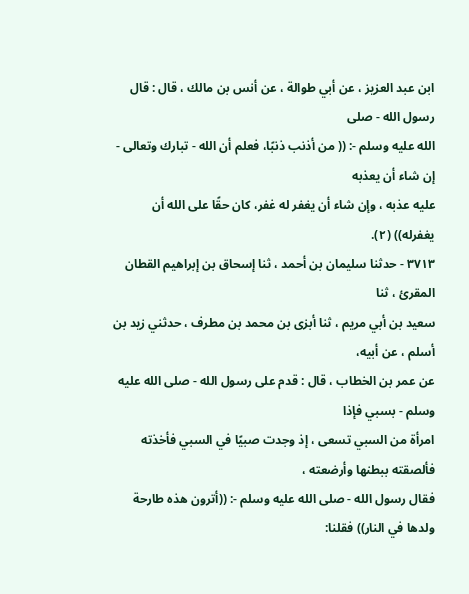ابن عبد العزيز ، عن أبي طوالة ، عن أنس بن مالك ، قال : قال رسول الله - صلى
الله عليه وسلم -: (( من أذنب ذنبًا، فعلم أن الله - تبارك وتعالى - إن شاء أن يعذبه
عليه عذبه ، وإن شاء أن يغفر له غفر، كان حقًا على الله أن يغفرله)) (٢).
٣٧١٣ - حدثنا سليمان بن أحمد ، ثنا إسحاق بن إبراهيم القطان المقرئ ، ثنا
سعيد بن أبي مريم ، ثنا أبزى بن محمد بن مطرف ، حدثني زيد بن أسلم ، عن أبيه،
عن عمر بن الخطاب ، قال : قدم على رسول الله - صلى الله عليه وسلم - بسبي فإذا
امرأة من السبي تسعى ، إذ وجدت صبيًا في السبي فأخذته فألصقته ببطنها وأرضعته ،
فقال رسول الله - صلى الله عليه وسلم -: ((أترون هذه طارحة ولدها في النار)) فقلنا: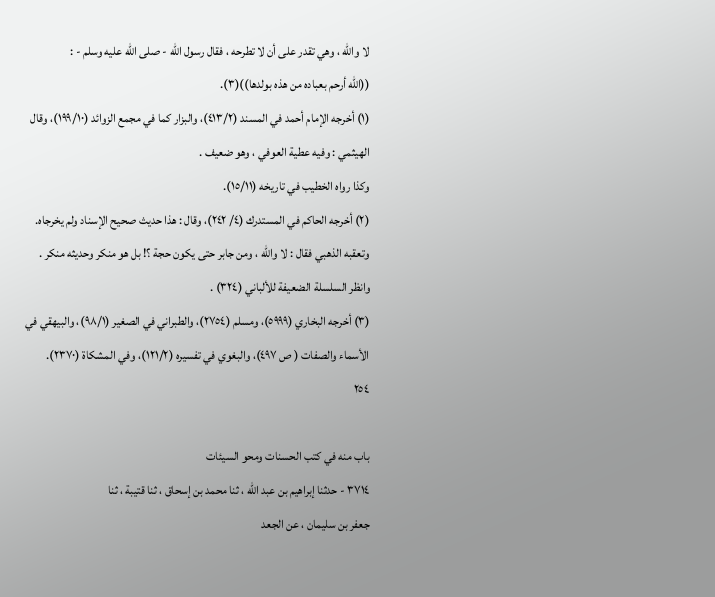لا والله ، وهي تقدر على أن لا تطرحه ، فقال رسول الله - صلى الله عليه وسلم - :
((الله أرحم بعباده من هذه بولدها))(٣).
(١) أخرجه الإمام أحمد في المسند (٤١٣/٢)، والبزار كما في مجمع الزوائد (١٩٩/١٠)، وقال
الهيثمي : وفيه عطية العوفي ، وهو ضعيف .
وكذا رواه الخطيب في تاريخه (١٥/١١).
(٢) أخرجه الحاكم في المستدرك (٤/ ٢٤٢)، وقال : هذا حديث صحيح الإسناد ولم يخرجاه.
وتعقبه الذهبي فقال : لا والله ، ومن جابر حتى يكون حجة ؟! بل هو منكر وحديثه منكر .
وانظر السلسلة الضعيفة للألباني (٣٢٤) .
(٣) أخرجه البخاري (٥٩٩٩)، ومسلم (٢٧٥٤)، والطبراني في الصغير (٩٨/١)، والبيهقي في
الأسماء والصفات ( ص ٤٩٧)، والبغوي في تفسيره (١٢١/٢)، وفي المشكاة (٢٣٧٠).
٢٥٤

باب منه في كتب الحسنات ومحو السيئات
٣٧١٤ - حدثنا إبراهيم بن عبد الله ، ثنا محمد بن إسحاق ، ثنا قتيبة ، ثنا
جعفر بن سليمان ، عن الجعد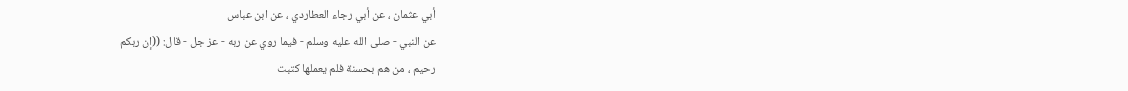أبي عثمان ، عن أبي رجاء العطاردي ، عن ابن عباس
عن النبي - صلى الله عليه وسلم - فيما روي عن ربه - عز جل - قال: ((إن ربكم
رحيم ، من هم بحسنة فلم يعملها كتبت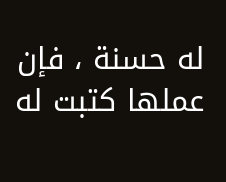له حسنة ، فإن عملها كتبت له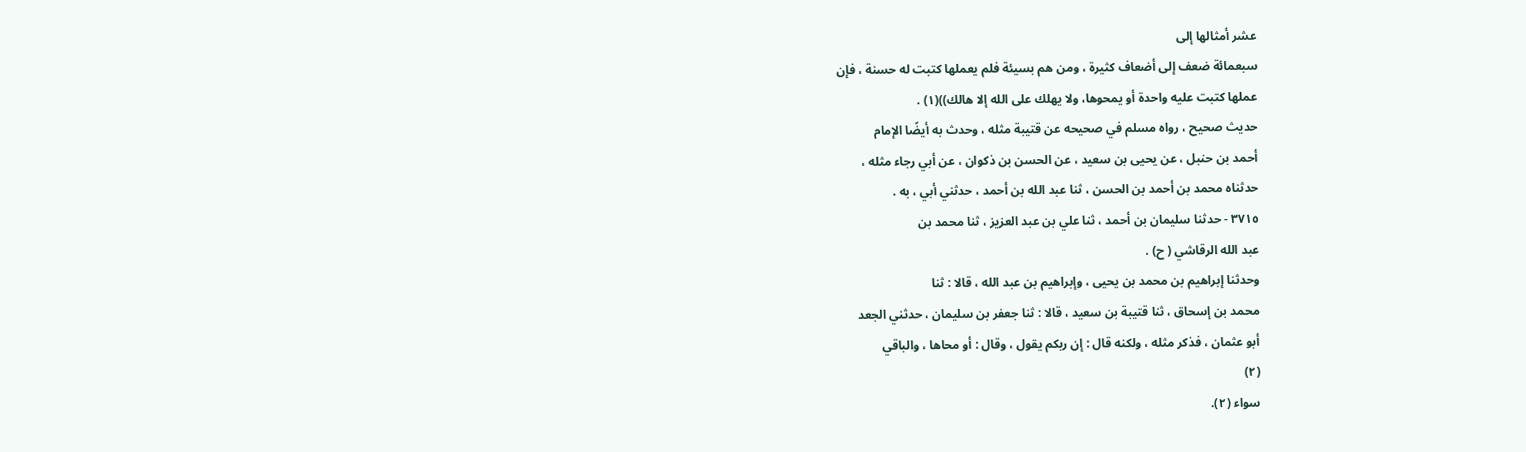عشر أمثالها إلى
سبعمائة ضعف إلى أضعاف كثيرة ، ومن هم بسيئة فلم يعملها کتبت له حسنة ، فإن
عملها كتبت عليه واحدة أو يمحوها، ولا يهلك على الله إلا هالك))(١) .
حديث صحيح ، رواه مسلم في صحيحه عن قتيبة مثله ، وحدث به أيضًا الإمام
أحمد بن حنبل ، عن يحيى بن سعيد ، عن الحسن بن ذكوان ، عن أبي رجاء مثله ،
حدثناه محمد بن أحمد بن الحسن ، ثنا عبد الله بن أحمد ، حدثني أبي ، به .
٣٧١٥ - حدثنا سليمان بن أحمد ، ثنا علي بن عبد العزيز ، ثنا محمد بن
عبد الله الرقاشي ( ح) .
وحدثنا إبراهيم بن محمد بن يحيى ، وإبراهيم بن عبد الله ، قالا : ثنا
محمد بن إسحاق ، ثنا قتيبة بن سعيد ، قالا : ثنا جعفر بن سليمان ، حدثني الجعد
أبو عثمان ، فذكر مثله ، ولكنه قال : إن ربكم يقول ، وقال : أو محاها ، والباقي
(٢)
سواء (٢).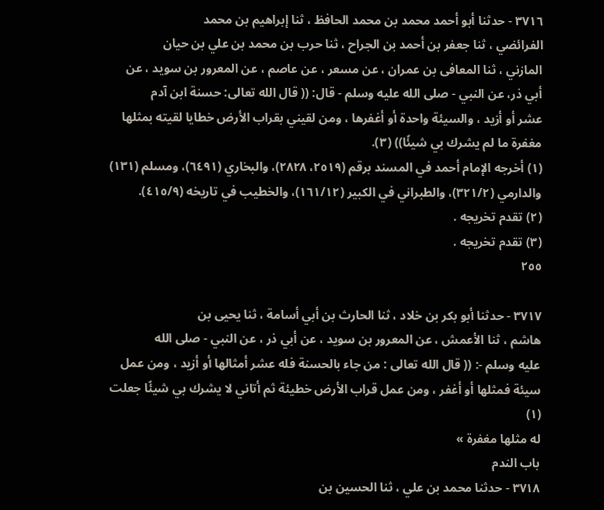٣٧١٦ - حدثنا أبو أحمد محمد بن محمد الحافظ ، ثنا إبراهيم بن محمد
الفرائضي ، ثنا جعفر بن أحمد بن الجراح ، ثنا حرب بن محمد بن علي بن حيان
المازني ، ثنا المعافى بن عمران ، عن مسعر ، عن عاصم ، عن المعرور بن سويد ، عن
أبي ذر، عن النبي - صلى الله عليه وسلم - قال: (( قال الله تعالى: حسنة ابن آدم
عشر أو أزيد ، والسيئة واحدة أو أغفرها ، ومن لقيني بقراب الأرض خطايا لقيته بمثلها
مغفرة ما لم يشرك بي شيئًا)) (٣).
(١) أخرجه الإمام أحمد في المسند برقم (٢٥١٩، ٢٨٢٨)، والبخاري (٦٤٩١)، ومسلم (١٣١)
والدارمي (٣٢١/٢)، والطبراني في الكبير (١٦١/١٢)، والخطيب في تاريخه (٤١٥/٩).
(٢) تقدم تخريجه .
(٣) تقدم تخريجه .
٢٥٥

٣٧١٧ - حدثنا أبو بكر بن خلاد ، ثنا الحارث بن أبي أسامة ، ثنا يحيى بن
هاشم ، ثنا الأعمش ، عن المعرور بن سويد ، عن أبي ذر ، عن النبي - صلى الله
عليه وسلم -: (( قال الله تعالى : من جاء بالحسنة فله عشر أمثالها أو أزيد ، ومن عمل
سيئة فمثلها أو أغفر ، ومن عمل قراب الأرض خطيئة ثم أتاني لا يشرك بي شيئًا جعلت
(١)
له مثلها مغفرة »
باب الندم
٣٧١٨ - حدثنا محمد بن علي ، ثنا الحسين بن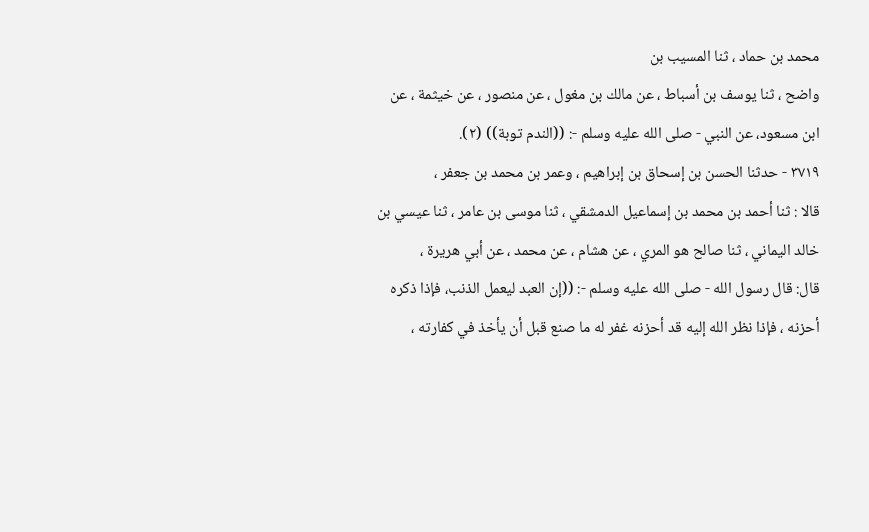محمد بن حماد ، ثنا المسيب بن
واضح ، ثنا يوسف بن أسباط ، عن مالك بن مغول ، عن منصور ، عن خيثمة ، عن
ابن مسعود، عن النبي - صلى الله عليه وسلم -: ((الندم توبة)) (٢).
٣٧١٩ - حدثنا الحسن بن إسحاق بن إبراهيم ، وعمر بن محمد بن جعفر ،
قالا : ثنا أحمد بن محمد بن إسماعيل الدمشقي ، ثنا موسى بن عامر ، ثنا عيسي بن
خالد اليماني ، ثنا صالح هو المري ، عن هشام ، عن محمد ، عن أبي هريرة ،
قال: قال رسول الله - صلى الله عليه وسلم -: ((إن العبد ليعمل الذنب، فإذا ذكره
أحزنه ، فإذا نظر الله إليه قد أحزنه غفر له ما صنع قبل أن يأخذ في كفارته ،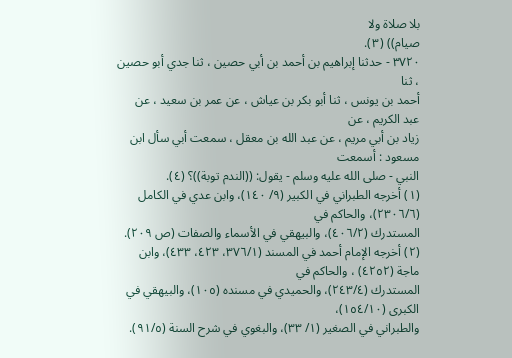بلا صلاة ولا
صيام)) (٣).
٣٧٢٠ - حدثنا إبراهيم بن أحمد بن أبي حصين ، ثنا جدي أبو حصين ، ثنا
أحمد بن يونس ، ثنا أبو بكر بن عياش ، عن عمر بن سعيد ، عن عبد الكريم ، عن
زياد بن أبي مريم ، عن عبد الله بن معقل ، سمعت أبي سأل ابن مسعود : أسمعت
النبي - صلى الله عليه وسلم - يقول: ((الندم توبة))؟ (٤).
(١) أخرجه الطبراني في الكبير (٩/ ١٤٠)، وابن عدي في الكامل (٢٣٠٦/٦)، والحاكم في
المستدرك (٤٠٦/٢)، والبيهقي في الأسماء والصفات (ص ٢٠٩).
(٢) أخرجه الإمام أحمد في المسند (٣٧٦/١، ٤٢٣، ٤٣٣)، وابن ماجة (٤٢٥٢) ، والحاكم في
المستدرك (٢٤٣/٤)، والحميدي في مسنده (١٠٥)، والبيهقي في الكبرى (١٥٤/١٠)،
والطبراني في الصغير (١/ ٣٣)، والبغوي في شرح السنة (٩١/٥).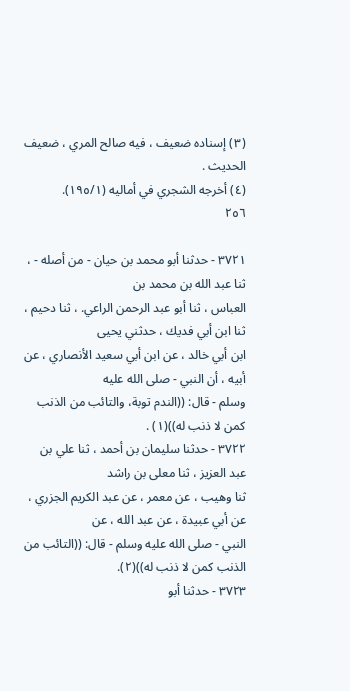(٣) إسناده ضعيف ، فيه صالح المري ، ضعيف الحديث .
(٤) أخرجه الشجري في أماليه (١٩٥/١).
٢٥٦

٣٧٢١ - حدثنا أبو محمد بن حيان - من أصله - ، ثنا عبد الله بن محمد بن
العباس ، ثنا أبو عبد الرحمن الراعي. ، ثنا دحيم ، ثنا ابن أبي فدیك ، حدثني يحيى
ابن أبي خالد ، عن ابن أبي سعيد الأنصاري ، عن أبيه ، أن النبي - صلى الله عليه
وسلم - قال: ((الندم توبة، والتائب من الذنب كمن لا ذنب له))(١) .
٣٧٢٢ - حدثنا سليمان بن أحمد ، ثنا علي بن عبد العزيز ، ثنا معلى بن راشد
ثنا وهيب ، عن معمر ، عن عبد الكريم الجزري ، عن أبي عبيدة ، عن عبد الله ، عن
النبي - صلى الله عليه وسلم - قال: ((التائب من الذنب كمن لا ذنب له))(٢).
٣٧٢٣ - حدثنا أبو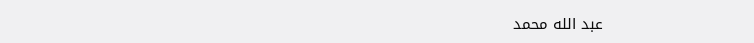عبد الله محمد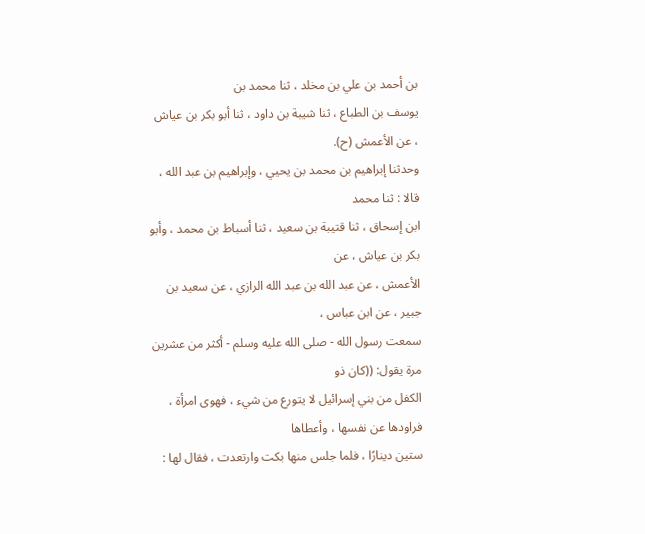بن أحمد بن علي بن مخلد ، ثنا محمد بن
يوسف بن الطباع ، ثنا شيبة بن داود ، ثنا أبو بكر بن عياش ، عن الأعمش (ح).
وحدثنا إبراهيم بن محمد بن يحيي ، وإبراهيم بن عبد الله ، قالا : ثنا محمد
ابن إسحاق ، ثنا قتيبة بن سعيد ، ثنا أسباط بن محمد ، وأبو بكر بن عياش ، عن
الأعمش ، عن عبد الله بن عبد الله الرازي ، عن سعيد بن جبير ، عن ابن عباس ،
سمعت رسول الله - صلى الله عليه وسلم - أكثر من عشرين مرة يقول: ((كان ذو
الكفل من بني إسرائيل لا يتورع من شيء ، فهوى امرأة ، فراودها عن نفسها ، وأعطاها
ستين دينارًا ، فلما جلس منها بكت وارتعدت ، فقال لها :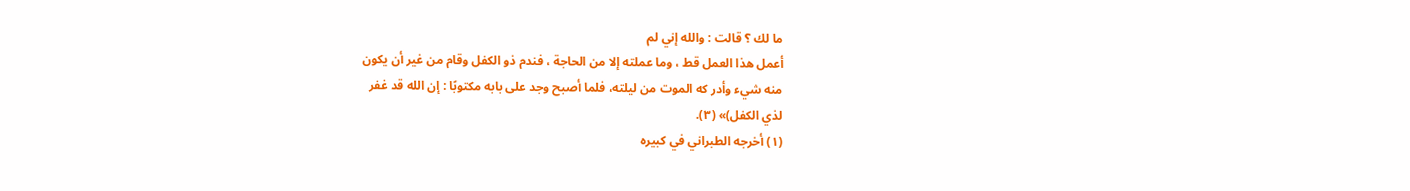ما لك ؟ قالت : والله إني لم
أعمل هذا العمل قط ، وما عملته إلا من الحاجة ، فندم ذو الكفل وقام من غير أن يكون
منه شيء وأدر که الموت من ليلته، فلما أصبح وجد على بابه مكتوبًا : إن الله قد غفر
لذي الكفل)» (٣).
(١) أخرجه الطبراني في كبيره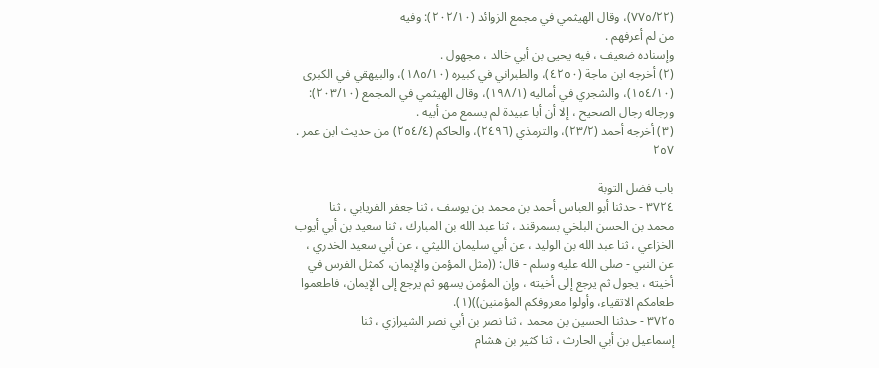(٧٧٥/٢٢)، وقال الهيثمي في مجمع الزوائد (٢٠٢/١٠): وفيه
من لم أعرفهم .
وإسناده ضعيف ، فيه يحيى بن أبي خالد ، مجهول .
(٢) أخرجه ابن ماجة (٤٢٥٠)، والطبراني في كبيره (١٨٥/١٠)، والبيهقي في الكبرى
(١٥٤/١٠)، والشجري في أماليه (١٩٨/١)، وقال الهيثمي في المجمع (٢٠٣/١٠):
ورجاله رجال الصحيح ، إلا أن أبا عبيدة لم يسمع من أبيه .
(٣) أخرجه أحمد (٢٣/٢)، والترمذي (٢٤٩٦)، والحاكم (٢٥٤/٤) من حديث ابن عمر .
٢٥٧

باب فضل التوبة
٣٧٢٤ - حدثنا أبو العباس أحمد بن محمد بن يوسف ، ثنا جعفر الفريابي ، ثنا
محمد بن الحسن البلخي بسمرقند ، ثنا عبد الله بن المبارك ، ثنا سعيد بن أبي أيوب
الخزاعي ، ثنا عبد الله بن الوليد ، عن أبي سليمان الليثي ، عن أبي سعيد الخدري ،
عن النبي - صلى الله عليه وسلم - قال: ((مثل المؤمن والإيمان، كمثل الفرس في
أخيته ، يجول ثم يرجع إلى أخيته ، وإن المؤمن يسهو ثم يرجع إلى الإيمان، فاطعموا
طعامكم الاتقياء، وأولوا معروفكم المؤمنين))(١).
٣٧٢٥ - حدثنا الحسين بن محمد ، ثنا نصر بن أبي نصر الشيرازي ، ثنا
إسماعيل بن أبي الحارث ، ثنا كثير بن هشام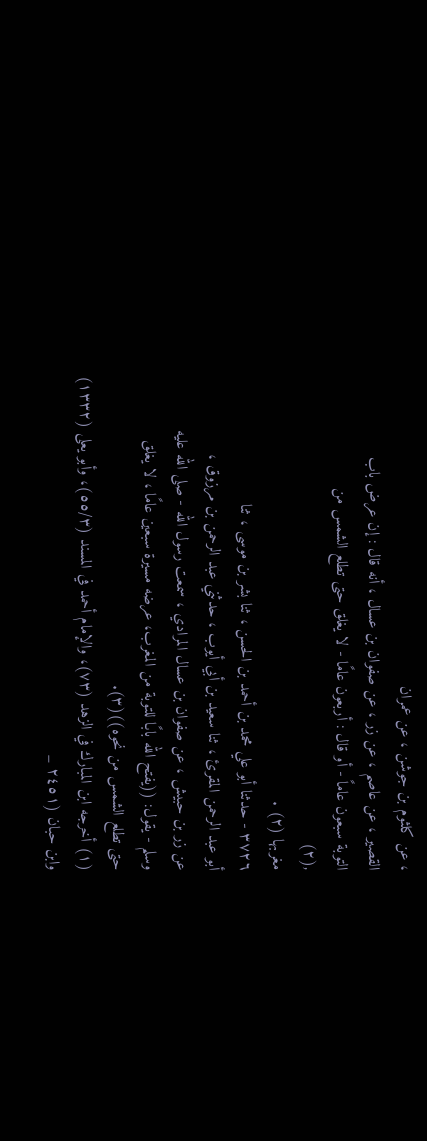، عن كلثوم بن جوشن ، عن عمران
القصير ، عن عاصم ، عن زر ، عن صفوان بن عسال ، أنه قال : إن عرض باب
التوبة سبعون عاماً - أو قال : أربعون عامًا - لا يغلق حتى تطلع الشمس من
,(٢)
مغربها (٢) .
٣٧٢٦ - حدثنا أبو علي محمد بن أحمد بن الحسن ، ثنا بشر بن موسى ، ثنا
أبو عبد الرحمن المقرئ ، ثنا سعيد بن أبي أيوب ، حدثني عبد الرحمن بن مرزوق ،
عن زر بن حبيش ، عن صفوان بن عسال المرادي ، سمعت رسول الله - صلى الله عليه
وسلم - يقول: ((يفتح الله بابًا للتوبة من المغرب، عرضه مسيرة سبعين عامًا ، لا يغلق
حتى تطلع الشمس من نحوه))(٣).
(١) أخرجه ابن المبارك في الزهد (٧٣)، والإمام أحمد في المسند (٥٥/٣)، وأبو يعلى (١٣٣٢)
وابن حبان (٢٤٥١ _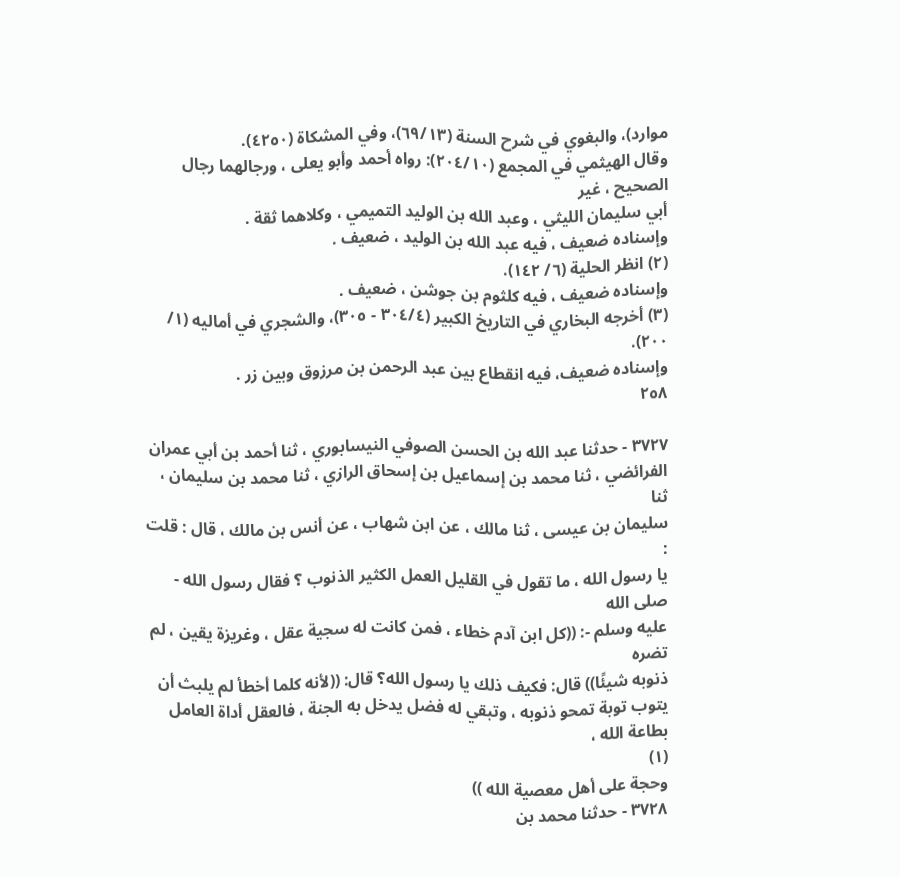موارد)، والبغوي في شرح السنة (٦٩/١٣)، وفي المشكاة (٤٢٥٠).
وقال الهيثمي في المجمع (٢٠٤/١٠): رواه أحمد وأبو يعلى ، ورجالهما رجال الصحيح ، غير
أبي سليمان الليثي ، وعبد الله بن الوليد التميمي ، وكلاهما ثقة .
وإسناده ضعيف ، فيه عبد الله بن الوليد ، ضعيف .
(٢) انظر الحلية (٦/ ١٤٢).
وإسناده ضعيف ، فيه كلثوم بن جوشن ، ضعيف .
(٣) أخرجه البخاري في التاريخ الكبير (٣٠٤/٤ - ٣٠٥)، والشجري في أماليه (١/ ٢٠٠).
وإسناده ضعيف، فيه انقطاع بین عبد الرحمن بن مرزوق وبین زر .
٢٥٨

٣٧٢٧ - حدثنا عبد الله بن الحسن الصوفي النيسابوري ، ثنا أحمد بن أبي عمران
الفرائضي ، ثنا محمد بن إسماعيل بن إسحاق الرازي ، ثنا محمد بن سليمان ، ثنا
سليمان بن عيسى ، ثنا مالك ، عن ابن شهاب ، عن أنس بن مالك ، قال : قلت :
يا رسول الله ، ما تقول في القليل العمل الكثير الذنوب ؟ فقال رسول الله - صلى الله
عليه وسلم -: ((كل ابن آدم خطاء ، فمن كانت له سجية عقل ، وغريزة يقين ، لم تضره
ذنوبه شيئًا)) قال: فكيف ذلك يا رسول الله؟ قال: ((لأنه كلما أخطأ لم يلبث أن
يتوب توبة تمحو ذنوبه ، وتبقي له فضل يدخل به الجنة ، فالعقل أداة العامل بطاعة الله ،
(١)
وحجة على أهل معصية الله ))
٣٧٢٨ - حدثنا محمد بن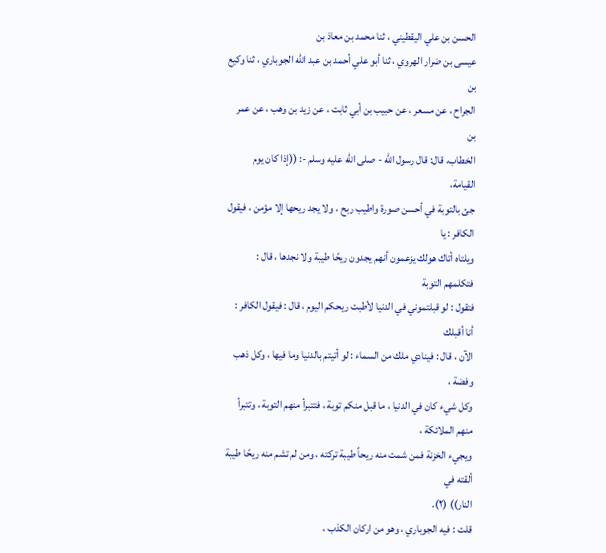الحسن بن علي اليقطيني ، ثنا محمد بن معاذ بن
عيسى بن ضرار الهروي ، ثنا أبو علي أحمد بن عبد الله الجوباري ، ثنا وكيع بن
الجراح ، عن مسعر ، عن حبيب بن أبي ثابت ، عن زيد بن وهب ، عن عمر بن
الخطاب، قال: قال رسول الله - صلى الله عليه وسلم -: ((إذا كان يوم القيامة،
جئ بالتوبة في أحسن صورة واطیب ربح ، ولا يجد ريحها إلا مؤمن ، فيقول الكافر : یا
ويلتاه أتاك هولك يزعمون أنهم يجدون ريحًا طيبة ولا نجدها ، قال : فتكلمهم التوبة
فتقول : لو قبلتموني في الدنيا لأطبت ريحكم اليوم ، قال : فيقول الكافر : أنا أقبلك
الآن ، قال : فينادي ملك من السماء : لو أتيتم بالدنيا وما فيها ، وكل ذهب وفضة ،
وكل شيء كان في الدنيا ، ما قبل منكم توبة ، فتتبرأ منهم التوبة ، وتتبرأ منهم الملائكة ،
ويجيء الخزنة فمن شمت منه ريحاً طيبة تركته ، ومن لم تشم منه ريحًا طيبة ألقته في
النار)) (٢).
قلت : فيه الجوباري ، وهو من اركان الكذب ،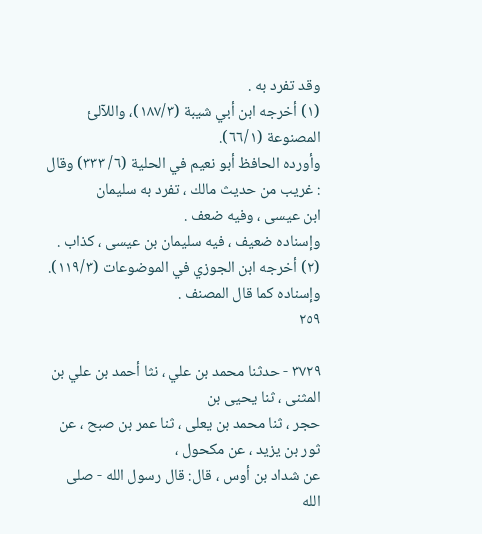وقد تفرد به .
(١) أخرجه ابن أبي شيبة (١٨٧/٣)، واللآلئ المصنوعة (٦٦/١).
وأورده الحافظ أبو نعيم في الحلية (٦/ ٣٣٣) وقال : غريب من حديث مالك ، تفرد به سليمان
ابن عيسى ، وفيه ضعف .
وإسناده ضعيف ، فيه سليمان بن عيسى ، كذاب .
(٢) أخرجه ابن الجوزي في الموضوعات (١١٩/٣).
وإسناده كما قال المصنف .
٢٥٩

٣٧٢٩ - حدثنا محمد بن علي ، نثا أحمد بن علي بن المثنى ، ثنا يحيى بن
حجر ، ثنا محمد بن يعلى ، ثنا عمر بن صبح ، عن ثور بن يزيد ، عن مكحول ،
عن شداد بن أوس ، قال: قال رسول الله - صلى الله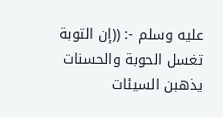عليه وسلم -: ((إن التوبة
تغسل الحوبة والحسنات يذهبن السيئات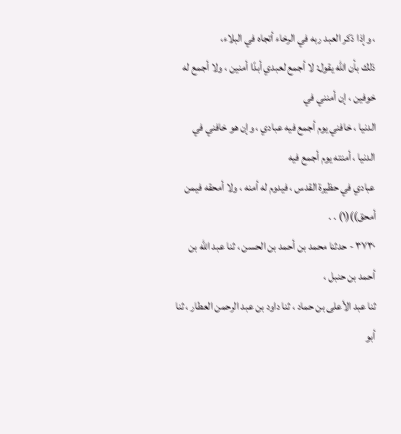، وإذا ذكر العبد ربه في الرخاء أتجاه في البلاء،
ذلك بأن الله يقول: لا أجمع لعبدي أبدًا أمنين ، ولا أجمع له خوفين ، إن أمنني في
الدنيا ، خافني يوم أجمع فيه عبادي ، وإن هو خافني في الدنيا ، أمنته يوم أجمع فيه
عبادي في حظيرة القدس ، فيدوم له أمنه ، ولا أمحقه فيمن أمحق))(١) . .
٣٧٣٠ - حدثنا محمد بن أحمد بن الحسن ، ثنا عبد الله بن أحمد بن حنبل ،
ثنا عبد الأعلى بن حماد ، ثنا داود بن عبد الرحمن العطار ، ثنا أبو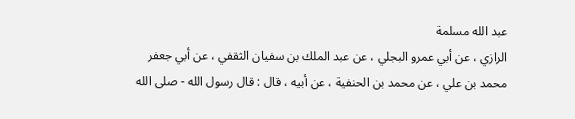عبد الله مسلمة
الرازي ، عن أبي عمرو البجلي ، عن عبد الملك بن سفيان الثقفي ، عن أبي جعفر
محمد بن علي ، عن محمد بن الحنفية ، عن أبيه ، قال : قال رسول الله - صلى الله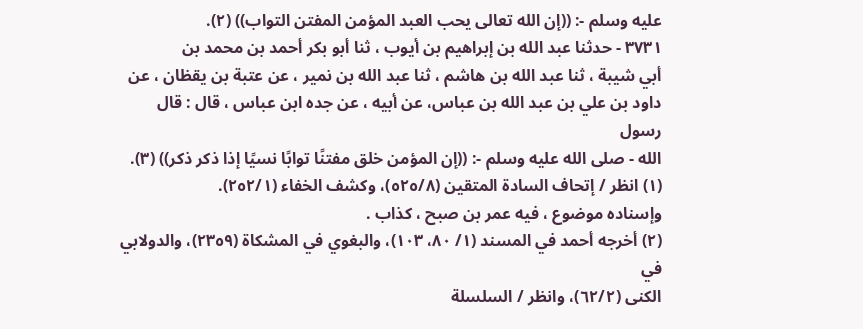عليه وسلم -: ((إن الله تعالى يحب العبد المؤمن المفتن التواب)) (٢).
٣٧٣١ - حدثنا عبد الله بن إبراهيم بن أيوب ، ثنا أبو بكر أحمد بن محمد بن
أبي شيبة ، ثنا عبد الله بن هاشم ، ثنا عبد الله بن نمير ، عن عتبة بن يقظان ، عن
داود بن علي بن عبد الله بن عباس، عن أبيه ، عن جده ابن عباس ، قال : قال رسول
الله - صلى الله عليه وسلم -: ((إن المؤمن خلق مفتنًا توابًا نسيًا إذا ذكر ذكر)) (٣).
(١) انظر / إتحاف السادة المتقين (٥٢٥/٨)، وكشف الخفاء (٢٥٢/١).
وإسناده موضوع ، فيه عمر بن صبح ، كذاب .
(٢) أخرجه أحمد في المسند (١/ ٨٠، ١٠٣)، والبغوي في المشكاة (٢٣٥٩)، والدولابي في
الكنى (٦٢/٢)، وانظر / السلسلة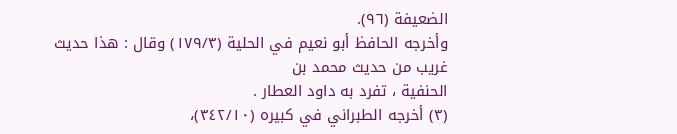الضعيفة (٩٦).
وأخرجه الحافظ أبو نعيم في الحلية (١٧٩/٣) وقال : هذا حديث غريب من حديث محمد بن
الحنفية ، تفرد به داود العطار .
(٣) أخرجه الطبراني في كبيره (٣٤٢/١٠)،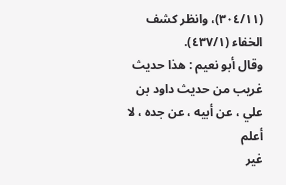(٣٠٤/١١)، وانظر كشف الخفاء (٤٣٧/١).
وقال أبو نعيم : هذا حديث غريب من حديث داود بن علي ، عن أبيه ، عن جده ، لا أعلم
غير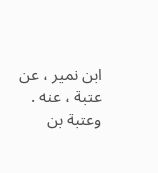ابن نمير ، عن عتبة ، عنه .
وعتبة بن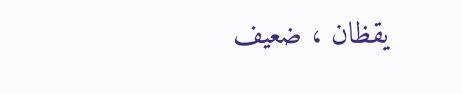يقظان ، ضعيف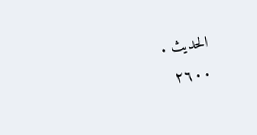الحديث .
٢٦٠٠